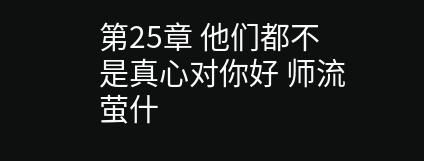第25章 他们都不是真心对你好 师流萤什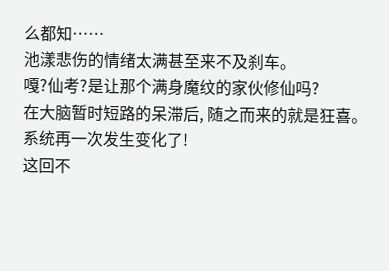么都知……
池漾悲伤的情绪太满甚至来不及刹车。
嘎?仙考?是让那个满身魔纹的家伙修仙吗?
在大脑暂时短路的呆滞后, 随之而来的就是狂喜。
系统再一次发生变化了!
这回不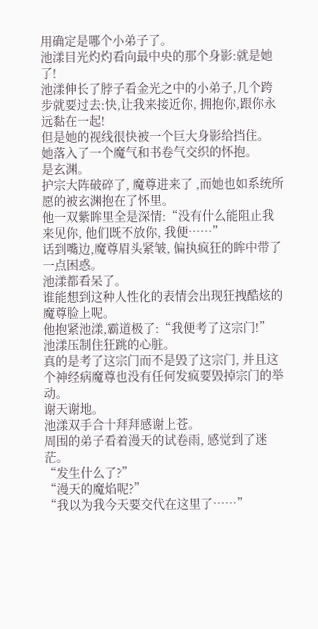用确定是哪个小弟子了。
池漾目光灼灼看向最中央的那个身影:就是她了!
池漾伸长了脖子看金光之中的小弟子,几个跨步就要过去:快,让我来接近你, 拥抱你,跟你永远黏在一起!
但是她的视线很快被一个巨大身影给挡住。
她落入了一个魔气和书卷气交织的怀抱。
是玄渊。
护宗大阵破碎了, 魔尊进来了 ,而她也如系统所愿的被玄渊抱在了怀里。
他一双紫眸里全是深情:“没有什么能阻止我来见你, 他们既不放你, 我便……”
话到嘴边,魔尊眉头紧皱, 偏执疯狂的眸中带了一点困惑。
池漾都看呆了。
谁能想到这种人性化的表情会出现狂拽酷炫的魔尊脸上呢。
他抱紧池漾,霸道极了:“我便考了这宗门!”
池漾压制住狂跳的心脏。
真的是考了这宗门而不是毁了这宗门, 并且这个神经病魔尊也没有任何发疯要毁掉宗门的举动。
谢天谢地。
池漾双手合十拜拜感谢上苍。
周围的弟子看着漫天的试卷雨, 感觉到了迷茫。
“发生什么了?”
“漫天的魔焰呢?”
“我以为我今天要交代在这里了……”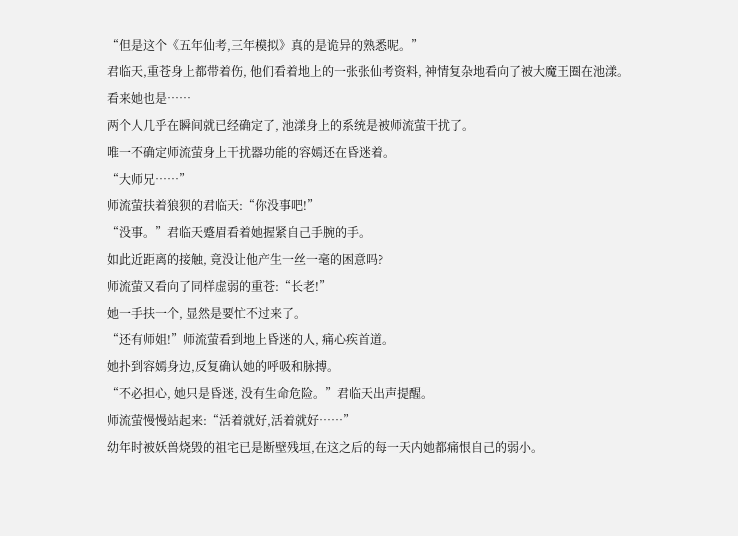“但是这个《五年仙考,三年模拟》真的是诡异的熟悉呢。”
君临天,重苍身上都带着伤, 他们看着地上的一张张仙考资料, 神情复杂地看向了被大魔王圈在池漾。
看来她也是……
两个人几乎在瞬间就已经确定了, 池漾身上的系统是被师流萤干扰了。
唯一不确定师流萤身上干扰器功能的容嫣还在昏迷着。
“大师兄……”
师流萤扶着狼狈的君临天:“你没事吧!”
“没事。”君临天蹙眉看着她握紧自己手腕的手。
如此近距离的接触, 竟没让他产生一丝一毫的困意吗?
师流萤又看向了同样虚弱的重苍:“长老!”
她一手扶一个, 显然是要忙不过来了。
“还有师姐!”师流萤看到地上昏迷的人, 痛心疾首道。
她扑到容嫣身边,反复确认她的呼吸和脉搏。
“不必担心, 她只是昏迷, 没有生命危险。”君临天出声提醒。
师流萤慢慢站起来:“活着就好,活着就好……”
幼年时被妖兽烧毁的祖宅已是断壁残垣,在这之后的每一天内她都痛恨自己的弱小。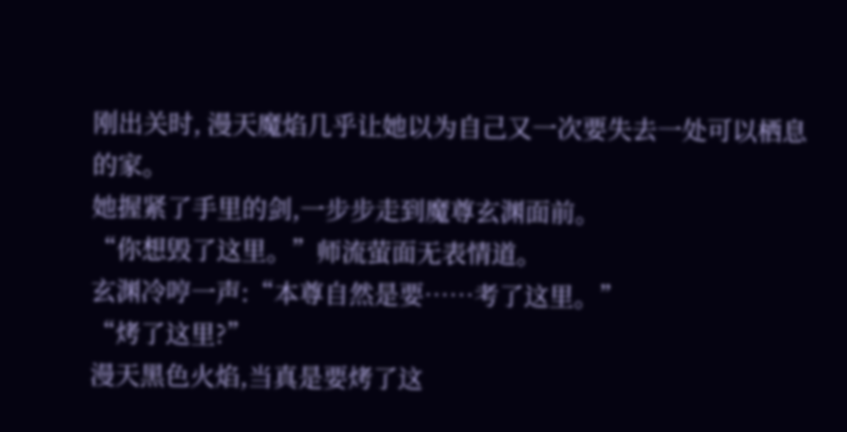刚出关时, 漫天魔焰几乎让她以为自己又一次要失去一处可以栖息的家。
她握紧了手里的剑,一步步走到魔尊玄渊面前。
“你想毁了这里。”师流萤面无表情道。
玄渊冷哼一声:“本尊自然是要……考了这里。”
“烤了这里?”
漫天黑色火焰,当真是要烤了这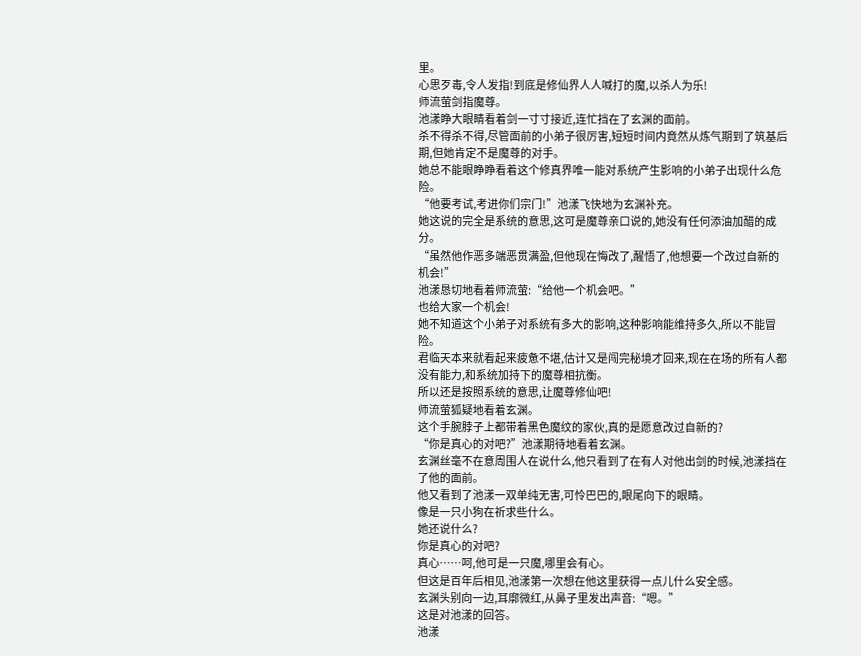里。
心思歹毒,令人发指!到底是修仙界人人喊打的魔,以杀人为乐!
师流萤剑指魔尊。
池漾睁大眼睛看着剑一寸寸接近,连忙挡在了玄渊的面前。
杀不得杀不得,尽管面前的小弟子很厉害,短短时间内竟然从炼气期到了筑基后期,但她肯定不是魔尊的对手。
她总不能眼睁睁看着这个修真界唯一能对系统产生影响的小弟子出现什么危险。
“他要考试,考进你们宗门!”池漾飞快地为玄渊补充。
她这说的完全是系统的意思,这可是魔尊亲口说的,她没有任何添油加醋的成分。
“虽然他作恶多端恶贯满盈,但他现在悔改了,醒悟了,他想要一个改过自新的机会!”
池漾恳切地看着师流萤:“给他一个机会吧。”
也给大家一个机会!
她不知道这个小弟子对系统有多大的影响,这种影响能维持多久,所以不能冒险。
君临天本来就看起来疲惫不堪,估计又是闯完秘境才回来,现在在场的所有人都没有能力,和系统加持下的魔尊相抗衡。
所以还是按照系统的意思,让魔尊修仙吧!
师流萤狐疑地看着玄渊。
这个手腕脖子上都带着黑色魔纹的家伙,真的是愿意改过自新的?
“你是真心的对吧?”池漾期待地看着玄渊。
玄渊丝毫不在意周围人在说什么,他只看到了在有人对他出剑的时候,池漾挡在了他的面前。
他又看到了池漾一双单纯无害,可怜巴巴的,眼尾向下的眼睛。
像是一只小狗在祈求些什么。
她还说什么?
你是真心的对吧?
真心……呵,他可是一只魔,哪里会有心。
但这是百年后相见,池漾第一次想在他这里获得一点儿什么安全感。
玄渊头别向一边,耳廓微红,从鼻子里发出声音:“嗯。”
这是对池漾的回答。
池漾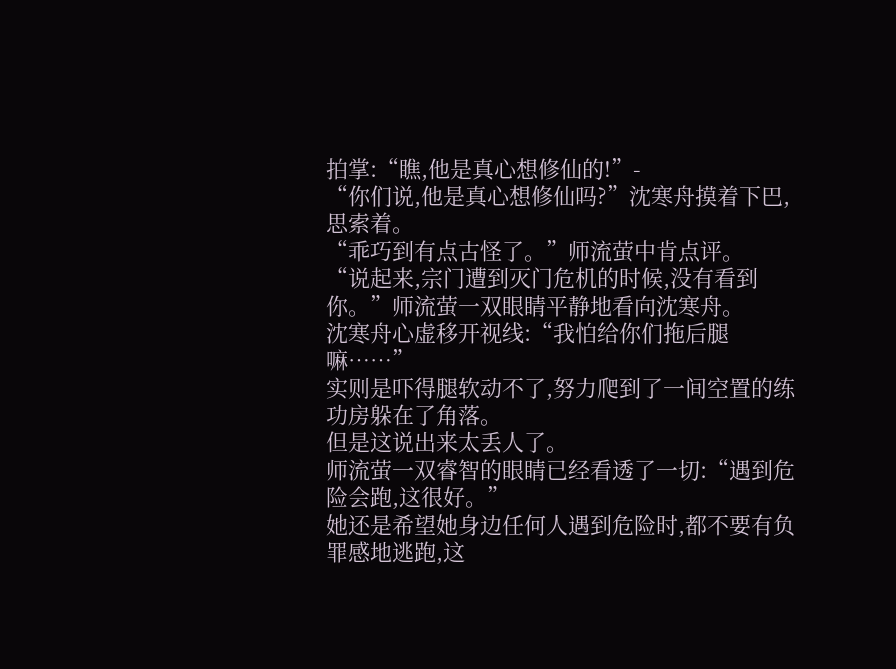拍掌:“瞧,他是真心想修仙的!”-
“你们说,他是真心想修仙吗?”沈寒舟摸着下巴,思索着。
“乖巧到有点古怪了。”师流萤中肯点评。
“说起来,宗门遭到灭门危机的时候,没有看到你。”师流萤一双眼睛平静地看向沈寒舟。
沈寒舟心虚移开视线:“我怕给你们拖后腿嘛……”
实则是吓得腿软动不了,努力爬到了一间空置的练功房躲在了角落。
但是这说出来太丢人了。
师流萤一双睿智的眼睛已经看透了一切:“遇到危险会跑,这很好。”
她还是希望她身边任何人遇到危险时,都不要有负罪感地逃跑,这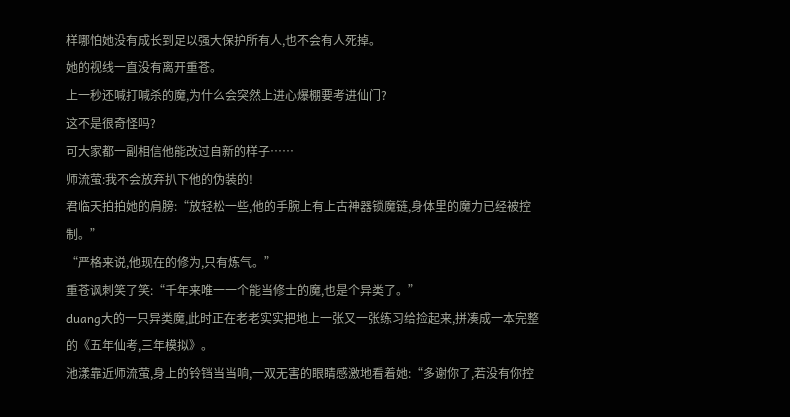样哪怕她没有成长到足以强大保护所有人,也不会有人死掉。
她的视线一直没有离开重苍。
上一秒还喊打喊杀的魔,为什么会突然上进心爆棚要考进仙门?
这不是很奇怪吗?
可大家都一副相信他能改过自新的样子……
师流萤:我不会放弃扒下他的伪装的!
君临天拍拍她的肩膀:“放轻松一些,他的手腕上有上古神器锁魔链,身体里的魔力已经被控制。”
“严格来说,他现在的修为,只有炼气。”
重苍讽刺笑了笑:“千年来唯一一个能当修士的魔,也是个异类了。”
duang大的一只异类魔,此时正在老老实实把地上一张又一张练习给捡起来,拼凑成一本完整的《五年仙考,三年模拟》。
池漾靠近师流萤,身上的铃铛当当响,一双无害的眼睛感激地看着她:“多谢你了,若没有你控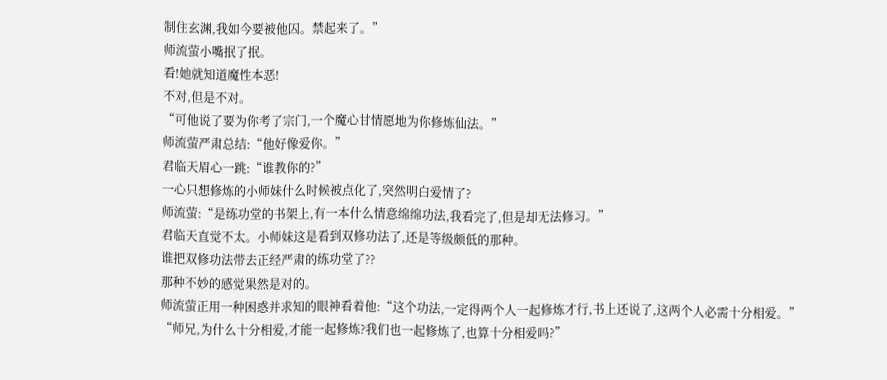制住玄渊,我如今要被他囚。禁起来了。”
师流萤小嘴抿了抿。
看!她就知道魔性本恶!
不对,但是不对。
“可他说了要为你考了宗门,一个魔心甘情愿地为你修炼仙法。”
师流萤严肃总结:“他好像爱你。”
君临天眉心一跳:“谁教你的?”
一心只想修炼的小师妹什么时候被点化了,突然明白爱情了?
师流萤:“是练功堂的书架上,有一本什么情意绵绵功法,我看完了,但是却无法修习。”
君临天直觉不太。小师妹这是看到双修功法了,还是等级颇低的那种。
谁把双修功法带去正经严肃的练功堂了??
那种不妙的感觉果然是对的。
师流萤正用一种困惑并求知的眼神看着他:“这个功法,一定得两个人一起修炼才行,书上还说了,这两个人必需十分相爱。”
“师兄,为什么十分相爱,才能一起修炼?我们也一起修炼了,也算十分相爱吗?”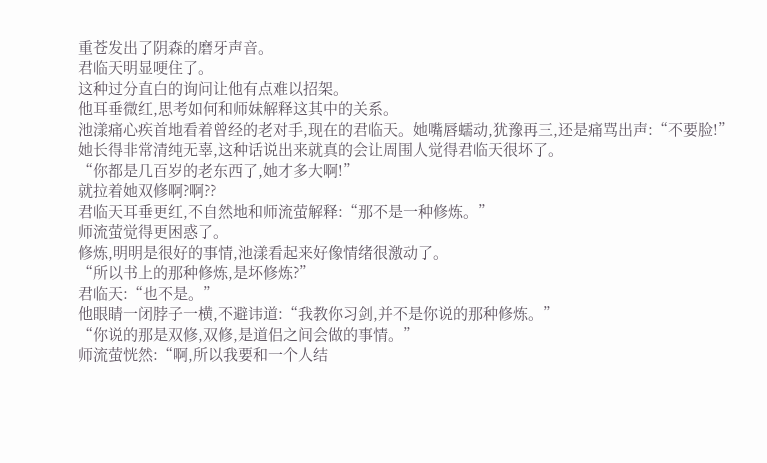重苍发出了阴森的磨牙声音。
君临天明显哽住了。
这种过分直白的询问让他有点难以招架。
他耳垂微红,思考如何和师妹解释这其中的关系。
池漾痛心疾首地看着曾经的老对手,现在的君临天。她嘴唇蠕动,犹豫再三,还是痛骂出声:“不要脸!”
她长得非常清纯无辜,这种话说出来就真的会让周围人觉得君临天很坏了。
“你都是几百岁的老东西了,她才多大啊!”
就拉着她双修啊?啊??
君临天耳垂更红,不自然地和师流萤解释:“那不是一种修炼。”
师流萤觉得更困惑了。
修炼,明明是很好的事情,池漾看起来好像情绪很激动了。
“所以书上的那种修炼,是坏修炼?”
君临天:“也不是。”
他眼睛一闭脖子一横,不避讳道:“我教你习剑,并不是你说的那种修炼。”
“你说的那是双修,双修,是道侣之间会做的事情。”
师流萤恍然:“啊,所以我要和一个人结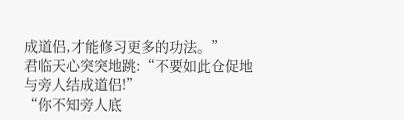成道侣,才能修习更多的功法。”
君临天心突突地跳:“不要如此仓促地与旁人结成道侣!”
“你不知旁人底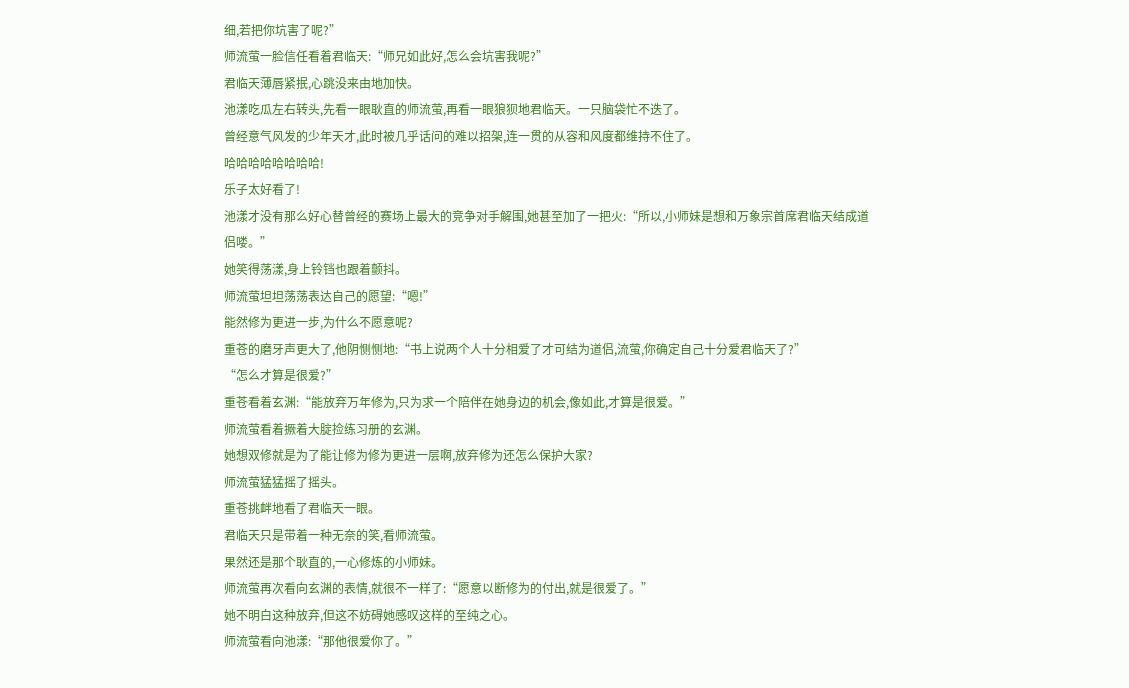细,若把你坑害了呢?”
师流萤一脸信任看着君临天:“师兄如此好,怎么会坑害我呢?”
君临天薄唇紧抿,心跳没来由地加快。
池漾吃瓜左右转头,先看一眼耿直的师流萤,再看一眼狼狈地君临天。一只脑袋忙不迭了。
曾经意气风发的少年天才,此时被几乎话问的难以招架,连一贯的从容和风度都维持不住了。
哈哈哈哈哈哈哈哈!
乐子太好看了!
池漾才没有那么好心替曾经的赛场上最大的竞争对手解围,她甚至加了一把火:“所以,小师妹是想和万象宗首席君临天结成道侣喽。”
她笑得荡漾,身上铃铛也跟着颤抖。
师流萤坦坦荡荡表达自己的愿望:“嗯!”
能然修为更进一步,为什么不愿意呢?
重苍的磨牙声更大了,他阴恻恻地:“书上说两个人十分相爱了才可结为道侣,流萤,你确定自己十分爱君临天了?”
“怎么才算是很爱?”
重苍看着玄渊:“能放弃万年修为,只为求一个陪伴在她身边的机会,像如此,才算是很爱。”
师流萤看着撅着大腚捡练习册的玄渊。
她想双修就是为了能让修为修为更进一层啊,放弃修为还怎么保护大家?
师流萤猛猛摇了摇头。
重苍挑衅地看了君临天一眼。
君临天只是带着一种无奈的笑,看师流萤。
果然还是那个耿直的,一心修炼的小师妹。
师流萤再次看向玄渊的表情,就很不一样了:“愿意以断修为的付出,就是很爱了。”
她不明白这种放弃,但这不妨碍她感叹这样的至纯之心。
师流萤看向池漾:“那他很爱你了。”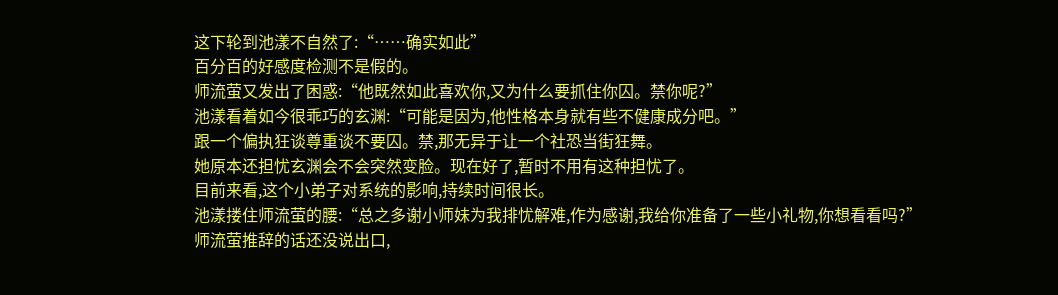这下轮到池漾不自然了:“……确实如此”
百分百的好感度检测不是假的。
师流萤又发出了困惑:“他既然如此喜欢你,又为什么要抓住你囚。禁你呢?”
池漾看着如今很乖巧的玄渊:“可能是因为,他性格本身就有些不健康成分吧。”
跟一个偏执狂谈尊重谈不要囚。禁,那无异于让一个社恐当街狂舞。
她原本还担忧玄渊会不会突然变脸。现在好了,暂时不用有这种担忧了。
目前来看,这个小弟子对系统的影响,持续时间很长。
池漾搂住师流萤的腰:“总之多谢小师妹为我排忧解难,作为感谢,我给你准备了一些小礼物,你想看看吗?”
师流萤推辞的话还没说出口,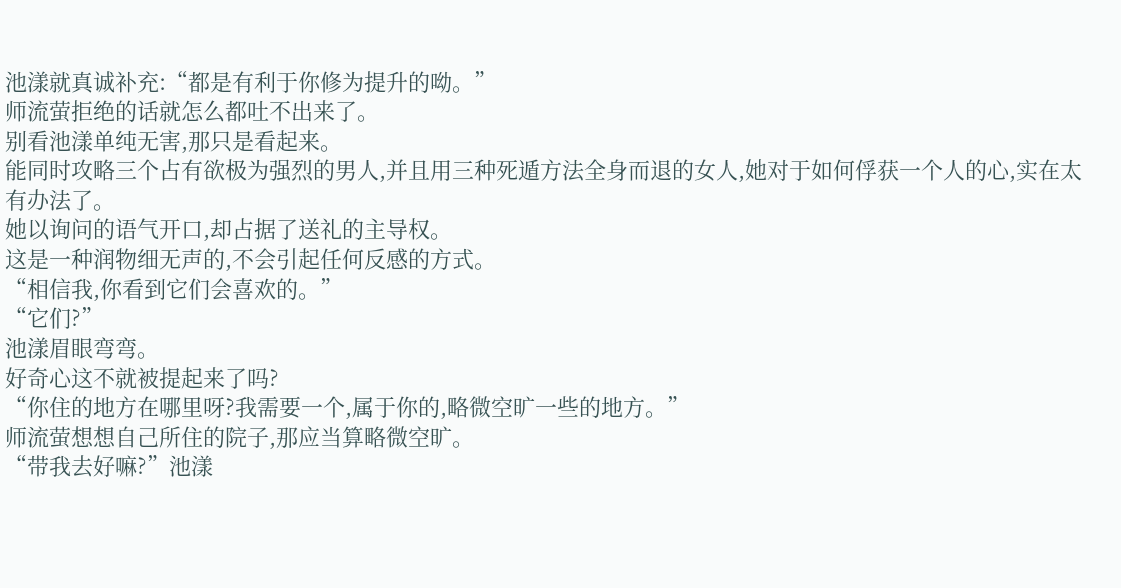池漾就真诚补充:“都是有利于你修为提升的呦。”
师流萤拒绝的话就怎么都吐不出来了。
别看池漾单纯无害,那只是看起来。
能同时攻略三个占有欲极为强烈的男人,并且用三种死遁方法全身而退的女人,她对于如何俘获一个人的心,实在太有办法了。
她以询问的语气开口,却占据了送礼的主导权。
这是一种润物细无声的,不会引起任何反感的方式。
“相信我,你看到它们会喜欢的。”
“它们?”
池漾眉眼弯弯。
好奇心这不就被提起来了吗?
“你住的地方在哪里呀?我需要一个,属于你的,略微空旷一些的地方。”
师流萤想想自己所住的院子,那应当算略微空旷。
“带我去好嘛?”池漾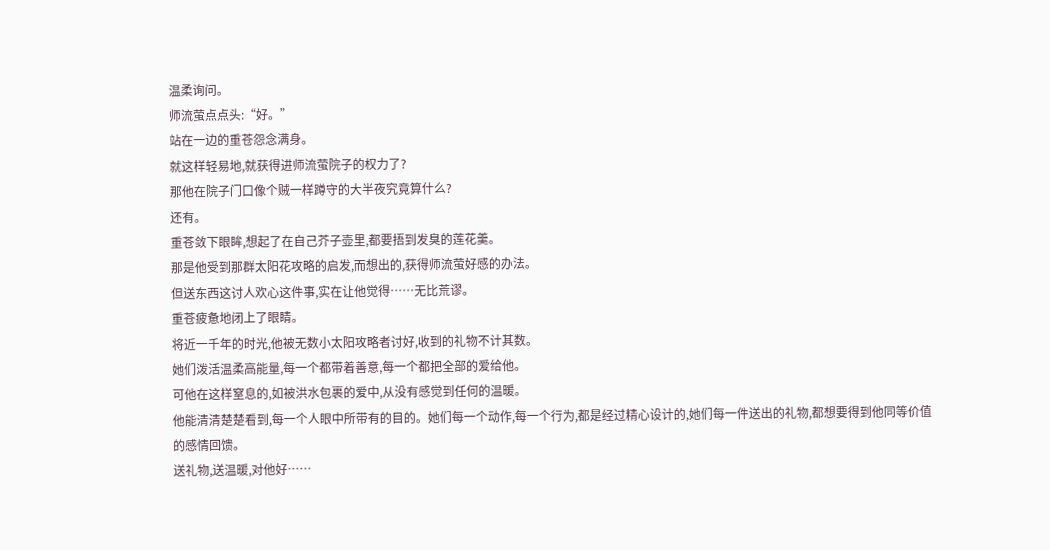温柔询问。
师流萤点点头:“好。”
站在一边的重苍怨念满身。
就这样轻易地,就获得进师流萤院子的权力了?
那他在院子门口像个贼一样蹲守的大半夜究竟算什么?
还有。
重苍敛下眼眸,想起了在自己芥子壶里,都要捂到发臭的莲花羹。
那是他受到那群太阳花攻略的启发,而想出的,获得师流萤好感的办法。
但送东西这讨人欢心这件事,实在让他觉得……无比荒谬。
重苍疲惫地闭上了眼睛。
将近一千年的时光,他被无数小太阳攻略者讨好,收到的礼物不计其数。
她们泼活温柔高能量,每一个都带着善意,每一个都把全部的爱给他。
可他在这样窒息的,如被洪水包裹的爱中,从没有感觉到任何的温暖。
他能清清楚楚看到,每一个人眼中所带有的目的。她们每一个动作,每一个行为,都是经过精心设计的,她们每一件送出的礼物,都想要得到他同等价值的感情回馈。
送礼物,送温暖,对他好……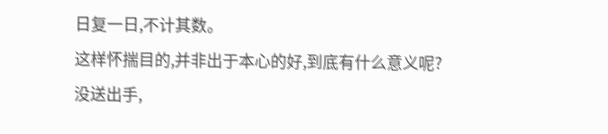日复一日,不计其数。
这样怀揣目的,并非出于本心的好,到底有什么意义呢?
没送出手,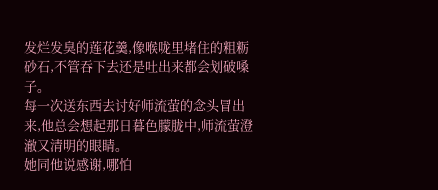发烂发臭的莲花羹,像喉咙里堵住的粗粝砂石,不管吞下去还是吐出来都会划破嗓子。
每一次送东西去讨好师流萤的念头冒出来,他总会想起那日暮色朦胧中,师流萤澄澈又清明的眼睛。
她同他说感谢,哪怕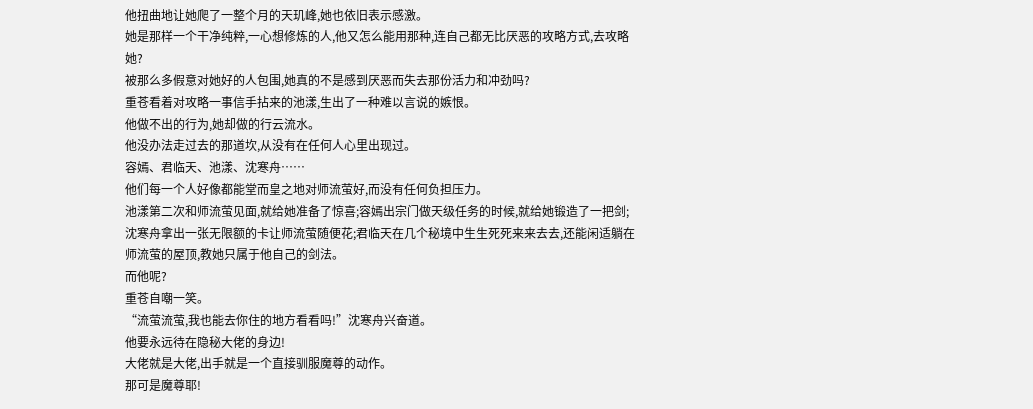他扭曲地让她爬了一整个月的天玑峰,她也依旧表示感激。
她是那样一个干净纯粹,一心想修炼的人,他又怎么能用那种,连自己都无比厌恶的攻略方式,去攻略她?
被那么多假意对她好的人包围,她真的不是感到厌恶而失去那份活力和冲劲吗?
重苍看着对攻略一事信手拈来的池漾,生出了一种难以言说的嫉恨。
他做不出的行为,她却做的行云流水。
他没办法走过去的那道坎,从没有在任何人心里出现过。
容嫣、君临天、池漾、沈寒舟……
他们每一个人好像都能堂而皇之地对师流萤好,而没有任何负担压力。
池漾第二次和师流萤见面,就给她准备了惊喜;容嫣出宗门做天级任务的时候,就给她锻造了一把剑;沈寒舟拿出一张无限额的卡让师流萤随便花;君临天在几个秘境中生生死死来来去去,还能闲适躺在师流萤的屋顶,教她只属于他自己的剑法。
而他呢?
重苍自嘲一笑。
“流萤流萤,我也能去你住的地方看看吗!”沈寒舟兴奋道。
他要永远待在隐秘大佬的身边!
大佬就是大佬,出手就是一个直接驯服魔尊的动作。
那可是魔尊耶!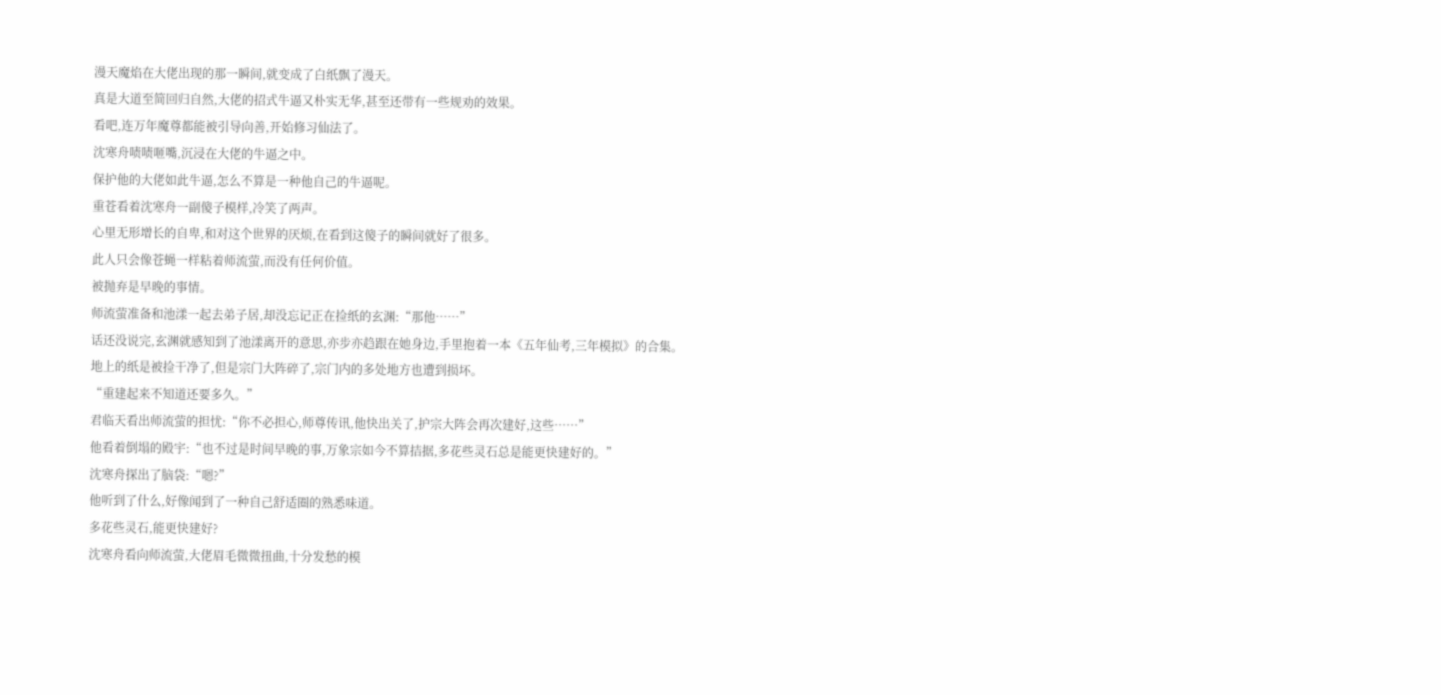漫天魔焰在大佬出现的那一瞬间,就变成了白纸飘了漫天。
真是大道至简回归自然,大佬的招式牛逼又朴实无华,甚至还带有一些规劝的效果。
看吧,连万年魔尊都能被引导向善,开始修习仙法了。
沈寒舟啧啧咂嘴,沉浸在大佬的牛逼之中。
保护他的大佬如此牛逼,怎么不算是一种他自己的牛逼呢。
重苍看着沈寒舟一副傻子模样,冷笑了两声。
心里无形增长的自卑,和对这个世界的厌烦,在看到这傻子的瞬间就好了很多。
此人只会像苍蝇一样粘着师流萤,而没有任何价值。
被抛弃是早晚的事情。
师流萤准备和池漾一起去弟子居,却没忘记正在捡纸的玄渊:“那他……”
话还没说完,玄渊就感知到了池漾离开的意思,亦步亦趋跟在她身边,手里抱着一本《五年仙考,三年模拟》的合集。
地上的纸是被捡干净了,但是宗门大阵碎了,宗门内的多处地方也遭到损坏。
“重建起来不知道还要多久。”
君临天看出师流萤的担忧:“你不必担心,师尊传讯,他快出关了,护宗大阵会再次建好,这些……”
他看着倒塌的殿宇:“也不过是时间早晚的事,万象宗如今不算拮据,多花些灵石总是能更快建好的。”
沈寒舟探出了脑袋:“嗯?”
他听到了什么,好像闻到了一种自己舒适圈的熟悉味道。
多花些灵石,能更快建好?
沈寒舟看向师流萤,大佬眉毛微微扭曲,十分发愁的模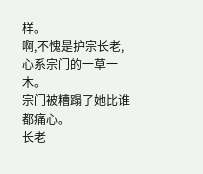样。
啊,不愧是护宗长老,心系宗门的一草一木。
宗门被糟蹋了她比谁都痛心。
长老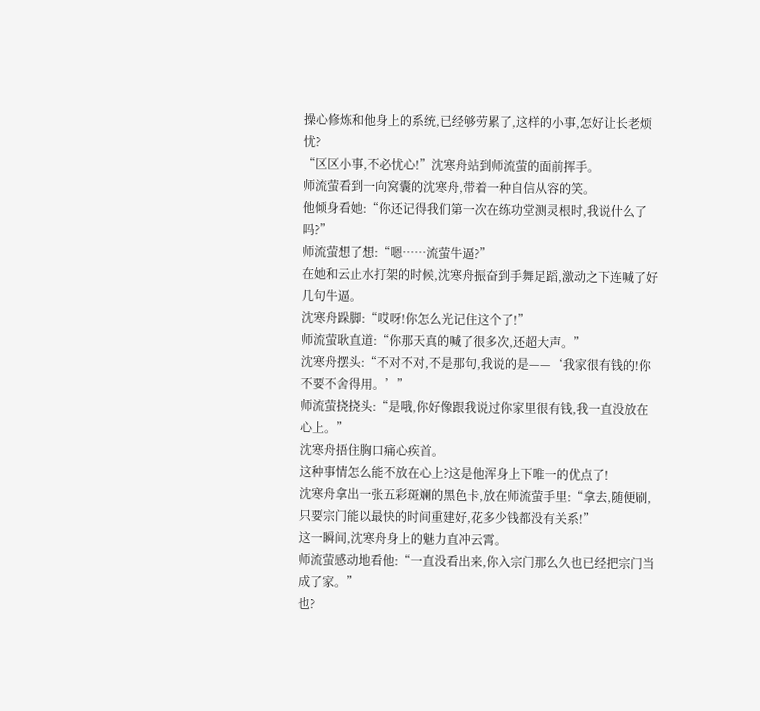操心修炼和他身上的系统,已经够劳累了,这样的小事,怎好让长老烦忧?
“区区小事,不必忧心!”沈寒舟站到师流萤的面前挥手。
师流萤看到一向窝囊的沈寒舟,带着一种自信从容的笑。
他倾身看她:“你还记得我们第一次在练功堂测灵根时,我说什么了吗?”
师流萤想了想:“嗯……流萤牛逼?”
在她和云止水打架的时候,沈寒舟振奋到手舞足蹈,激动之下连喊了好几句牛逼。
沈寒舟跺脚:“哎呀!你怎么光记住这个了!”
师流萤耿直道:“你那天真的喊了很多次,还超大声。”
沈寒舟摆头:“不对不对,不是那句,我说的是——‘我家很有钱的!你不要不舍得用。’”
师流萤挠挠头:“是哦,你好像跟我说过你家里很有钱,我一直没放在心上。”
沈寒舟捂住胸口痛心疾首。
这种事情怎么能不放在心上?这是他浑身上下唯一的优点了!
沈寒舟拿出一张五彩斑斓的黑色卡,放在师流萤手里:“拿去,随便刷,只要宗门能以最快的时间重建好,花多少钱都没有关系!”
这一瞬间,沈寒舟身上的魅力直冲云霄。
师流萤感动地看他:“一直没看出来,你入宗门那么久也已经把宗门当成了家。”
也?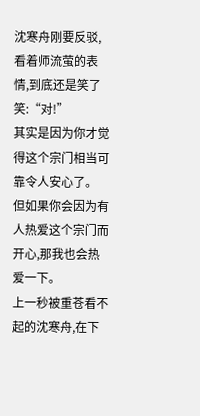沈寒舟刚要反驳,看着师流萤的表情,到底还是笑了笑:“对!”
其实是因为你才觉得这个宗门相当可靠令人安心了。
但如果你会因为有人热爱这个宗门而开心,那我也会热爱一下。
上一秒被重苍看不起的沈寒舟,在下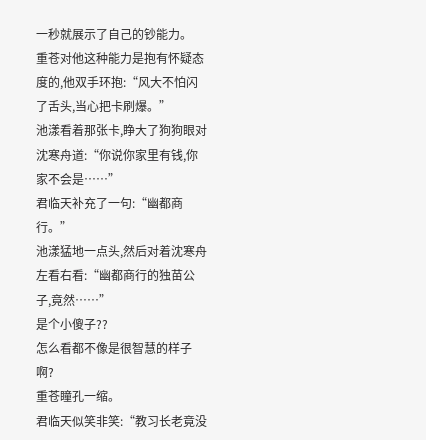一秒就展示了自己的钞能力。
重苍对他这种能力是抱有怀疑态度的,他双手环抱:“风大不怕闪了舌头,当心把卡刷爆。”
池漾看着那张卡,睁大了狗狗眼对沈寒舟道:“你说你家里有钱,你家不会是……”
君临天补充了一句:“幽都商行。”
池漾猛地一点头,然后对着沈寒舟左看右看:“幽都商行的独苗公子,竟然……”
是个小傻子??
怎么看都不像是很智慧的样子啊?
重苍瞳孔一缩。
君临天似笑非笑:“教习长老竟没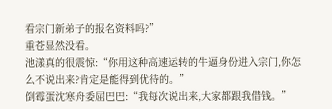看宗门新弟子的报名资料吗?”
重苍显然没看。
池漾真的很震惊:“你用这种高速运转的牛逼身份进入宗门,你怎么不说出来?肯定是能得到优待的。”
倒霉蛋沈寒舟委屈巴巴:“我每次说出来,大家都跟我借钱。”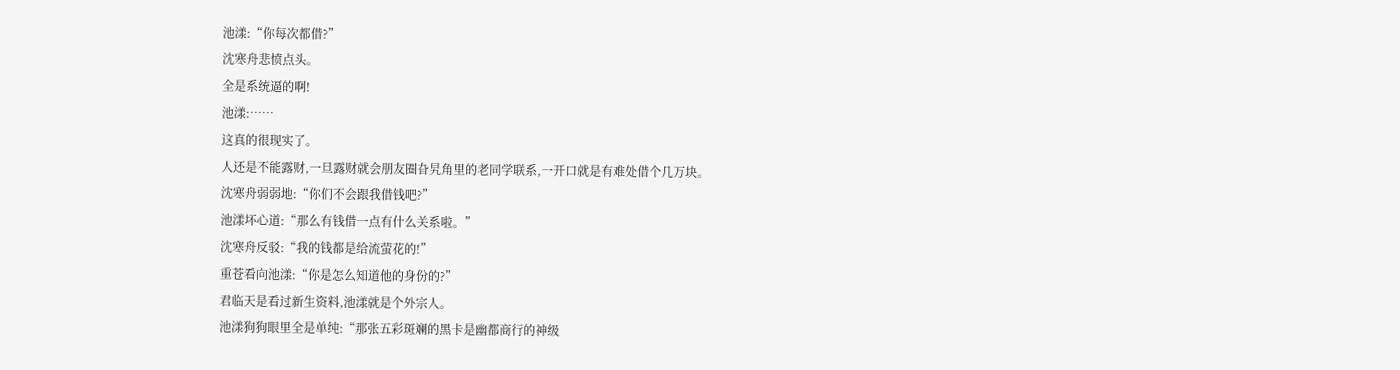池漾:“你每次都借?”
沈寒舟悲愤点头。
全是系统逼的啊!
池漾:……
这真的很现实了。
人还是不能露财,一旦露财就会朋友圈旮旯角里的老同学联系,一开口就是有难处借个几万块。
沈寒舟弱弱地:“你们不会跟我借钱吧?”
池漾坏心道:“那么有钱借一点有什么关系啦。”
沈寒舟反驳:“我的钱都是给流萤花的!”
重苍看向池漾:“你是怎么知道他的身份的?”
君临天是看过新生资料,池漾就是个外宗人。
池漾狗狗眼里全是单纯:“那张五彩斑斓的黑卡是幽都商行的神级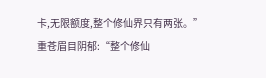卡,无限额度,整个修仙界只有两张。”
重苍眉目阴郁:“整个修仙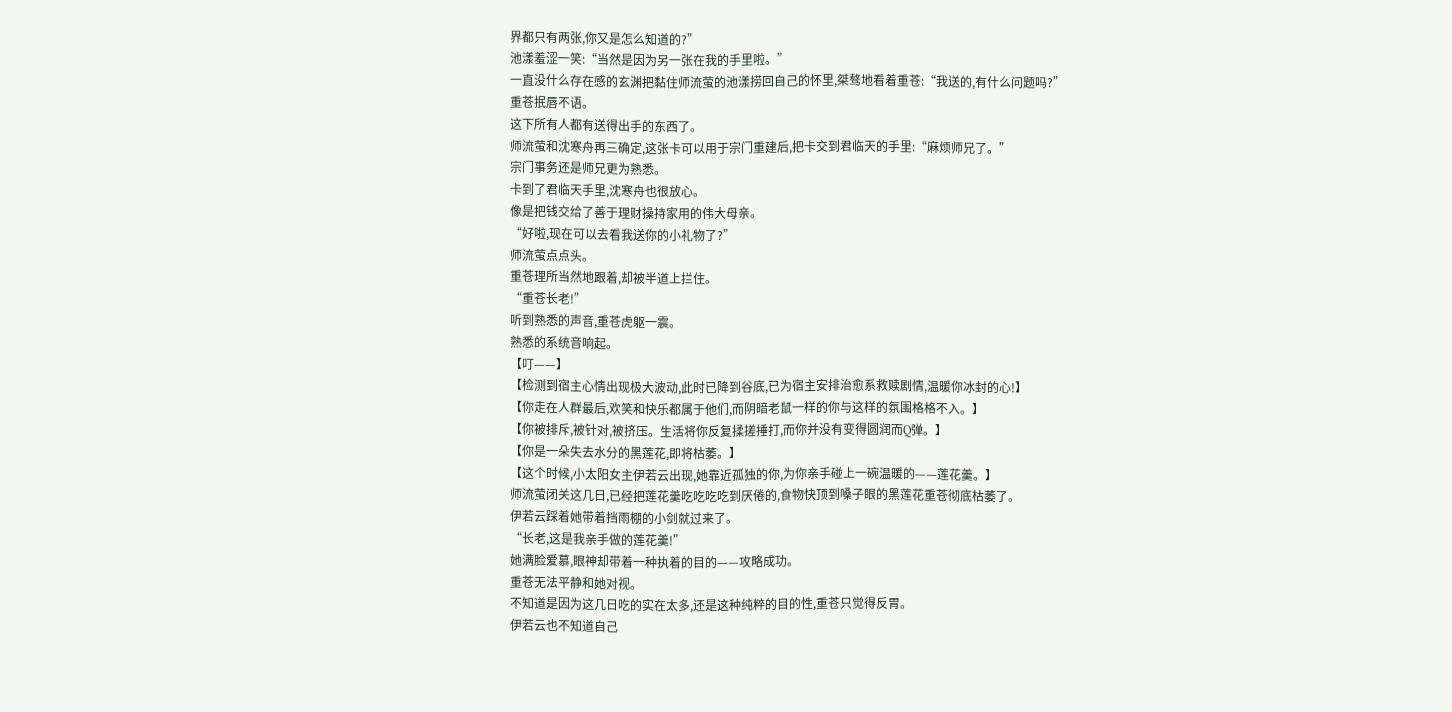界都只有两张,你又是怎么知道的?”
池漾羞涩一笑:“当然是因为另一张在我的手里啦。”
一直没什么存在感的玄渊把黏住师流萤的池漾捞回自己的怀里,桀骜地看着重苍:“我送的,有什么问题吗?”
重苍抿唇不语。
这下所有人都有送得出手的东西了。
师流萤和沈寒舟再三确定,这张卡可以用于宗门重建后,把卡交到君临天的手里:“麻烦师兄了。”
宗门事务还是师兄更为熟悉。
卡到了君临天手里,沈寒舟也很放心。
像是把钱交给了善于理财操持家用的伟大母亲。
“好啦,现在可以去看我送你的小礼物了?”
师流萤点点头。
重苍理所当然地跟着,却被半道上拦住。
“重苍长老!”
听到熟悉的声音,重苍虎躯一震。
熟悉的系统音响起。
【叮——】
【检测到宿主心情出现极大波动,此时已降到谷底,已为宿主安排治愈系救赎剧情,温暖你冰封的心!】
【你走在人群最后,欢笑和快乐都属于他们,而阴暗老鼠一样的你与这样的氛围格格不入。】
【你被排斥,被针对,被挤压。生活将你反复揉搓捶打,而你并没有变得圆润而Q弹。】
【你是一朵失去水分的黑莲花,即将枯萎。】
【这个时候,小太阳女主伊若云出现,她靠近孤独的你,为你亲手碰上一碗温暖的——莲花羹。】
师流萤闭关这几日,已经把莲花羹吃吃吃吃到厌倦的,食物快顶到嗓子眼的黑莲花重苍彻底枯萎了。
伊若云踩着她带着挡雨棚的小剑就过来了。
“长老,这是我亲手做的莲花羹!”
她满脸爱慕,眼神却带着一种执着的目的——攻略成功。
重苍无法平静和她对视。
不知道是因为这几日吃的实在太多,还是这种纯粹的目的性,重苍只觉得反胃。
伊若云也不知道自己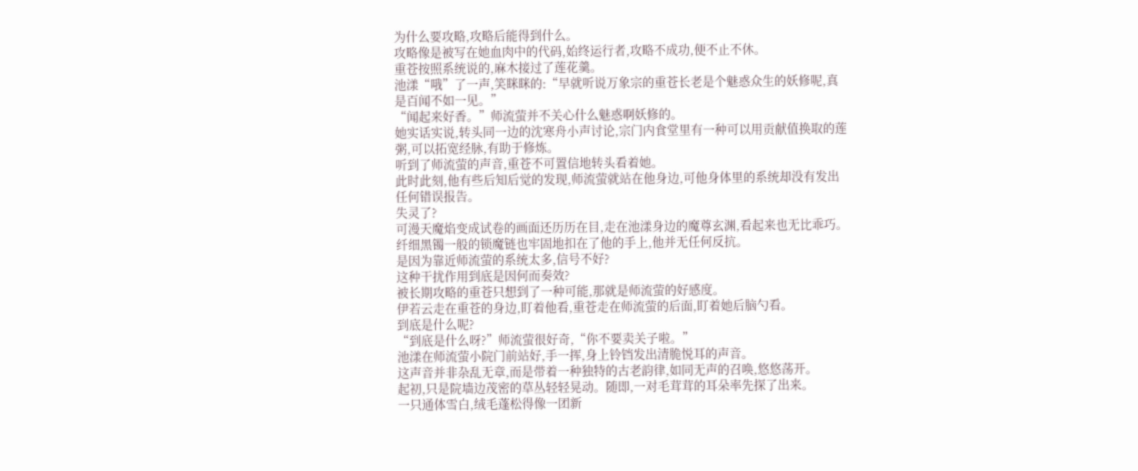为什么要攻略,攻略后能得到什么。
攻略像是被写在她血肉中的代码,始终运行者,攻略不成功,便不止不休。
重苍按照系统说的,麻木接过了莲花羹。
池漾“哦”了一声,笑眯眯的:“早就听说万象宗的重苍长老是个魅惑众生的妖修呢,真是百闻不如一见。”
“闻起来好香。”师流萤并不关心什么魅惑啊妖修的。
她实话实说,转头同一边的沈寒舟小声讨论,宗门内食堂里有一种可以用贡献值换取的莲粥,可以拓宽经脉,有助于修炼。
听到了师流萤的声音,重苍不可置信地转头看着她。
此时此刻,他有些后知后觉的发现,师流萤就站在他身边,可他身体里的系统却没有发出任何错误报告。
失灵了?
可漫天魔焰变成试卷的画面还历历在目,走在池漾身边的魔尊玄渊,看起来也无比乖巧。
纤细黑镯一般的锁魔链也牢固地扣在了他的手上,他并无任何反抗。
是因为靠近师流萤的系统太多,信号不好?
这种干扰作用到底是因何而奏效?
被长期攻略的重苍只想到了一种可能,那就是师流萤的好感度。
伊若云走在重苍的身边,盯着他看,重苍走在师流萤的后面,盯着她后脑勺看。
到底是什么呢?
“到底是什么呀?”师流萤很好奇,“你不要卖关子啦。”
池漾在师流萤小院门前站好,手一挥,身上铃铛发出清脆悦耳的声音。
这声音并非杂乱无章,而是带着一种独特的古老韵律,如同无声的召唤,悠悠荡开。
起初,只是院墙边茂密的草丛轻轻晃动。随即,一对毛茸茸的耳朵率先探了出来。
一只通体雪白,绒毛蓬松得像一团新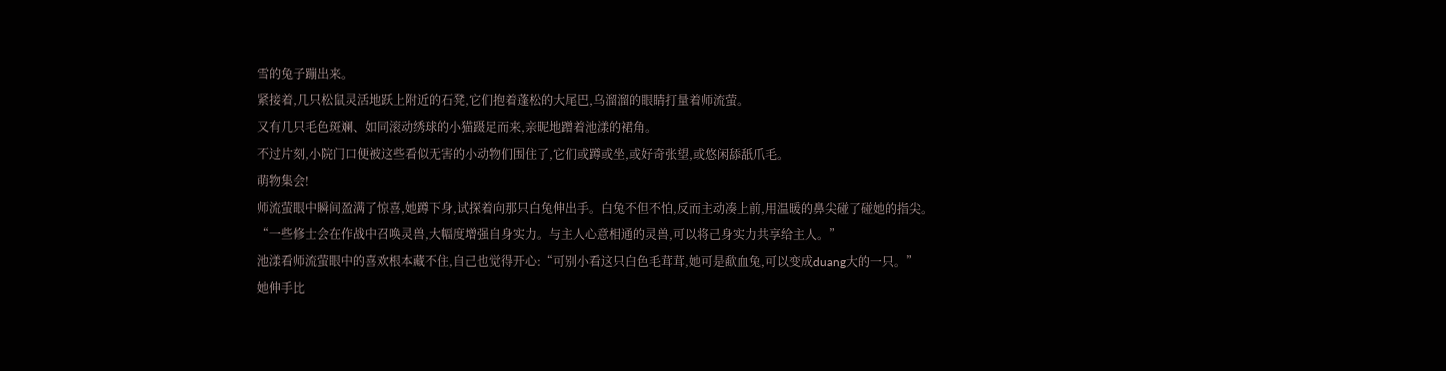雪的兔子蹦出来。
紧接着,几只松鼠灵活地跃上附近的石凳,它们抱着蓬松的大尾巴,乌溜溜的眼睛打量着师流萤。
又有几只毛色斑斓、如同滚动绣球的小猫蹑足而来,亲昵地蹭着池漾的裙角。
不过片刻,小院门口便被这些看似无害的小动物们围住了,它们或蹲或坐,或好奇张望,或悠闲舔舐爪毛。
萌物集会!
师流萤眼中瞬间盈满了惊喜,她蹲下身,试探着向那只白兔伸出手。白兔不但不怕,反而主动凑上前,用温暖的鼻尖碰了碰她的指尖。
“一些修士会在作战中召唤灵兽,大幅度增强自身实力。与主人心意相通的灵兽,可以将己身实力共享给主人。”
池漾看师流萤眼中的喜欢根本藏不住,自己也觉得开心:“可别小看这只白色毛茸茸,她可是歃血兔,可以变成duang大的一只。”
她伸手比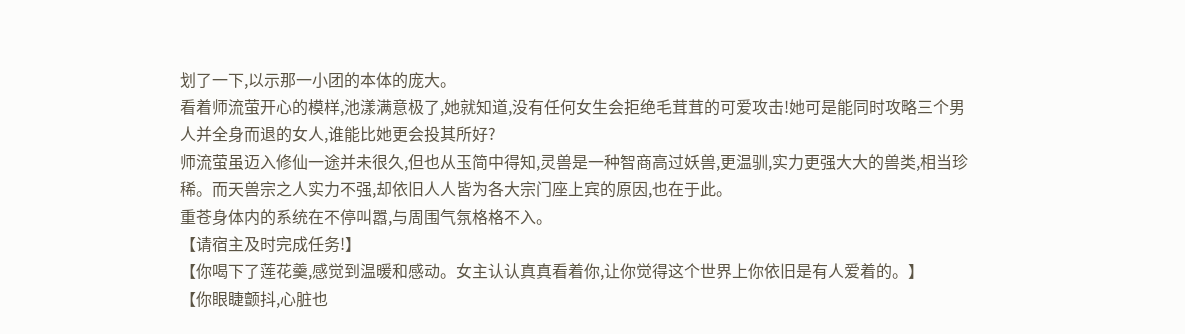划了一下,以示那一小团的本体的庞大。
看着师流萤开心的模样,池漾满意极了,她就知道,没有任何女生会拒绝毛茸茸的可爱攻击!她可是能同时攻略三个男人并全身而退的女人,谁能比她更会投其所好?
师流萤虽迈入修仙一途并未很久,但也从玉简中得知,灵兽是一种智商高过妖兽,更温驯,实力更强大大的兽类,相当珍稀。而天兽宗之人实力不强,却依旧人人皆为各大宗门座上宾的原因,也在于此。
重苍身体内的系统在不停叫嚣,与周围气氛格格不入。
【请宿主及时完成任务!】
【你喝下了莲花羹,感觉到温暖和感动。女主认认真真看着你,让你觉得这个世界上你依旧是有人爱着的。】
【你眼睫颤抖,心脏也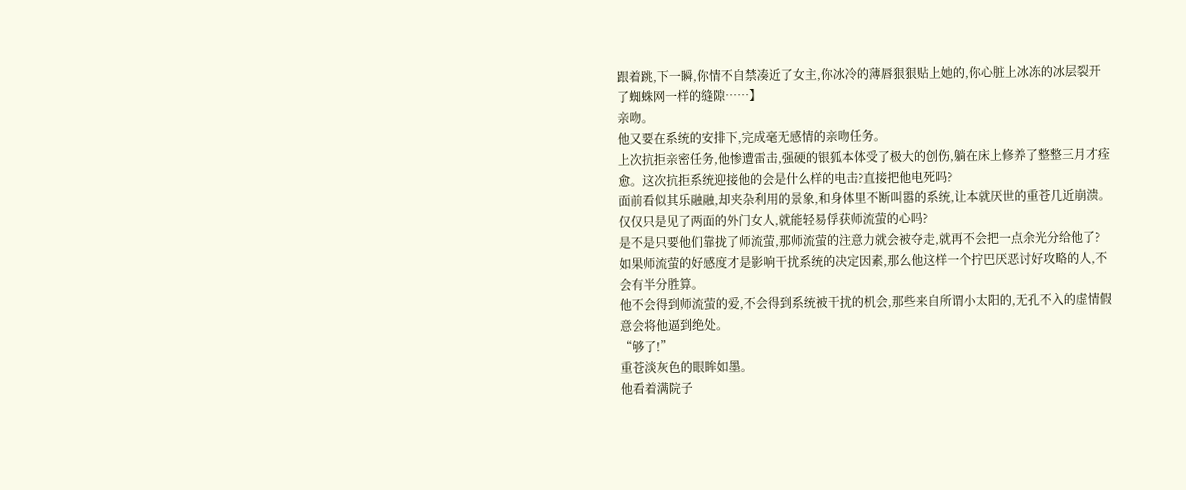跟着跳,下一瞬,你情不自禁凑近了女主,你冰冷的薄唇狠狠贴上她的,你心脏上冰冻的冰层裂开了蜘蛛网一样的缝隙……】
亲吻。
他又要在系统的安排下,完成毫无感情的亲吻任务。
上次抗拒亲密任务,他惨遭雷击,强硬的银狐本体受了极大的创伤,躺在床上修养了整整三月才痊愈。这次抗拒系统迎接他的会是什么样的电击?直接把他电死吗?
面前看似其乐融融,却夹杂利用的景象,和身体里不断叫嚣的系统,让本就厌世的重苍几近崩溃。
仅仅只是见了两面的外门女人,就能轻易俘获师流萤的心吗?
是不是只要他们靠拢了师流萤,那师流萤的注意力就会被夺走,就再不会把一点余光分给他了?
如果师流萤的好感度才是影响干扰系统的决定因素,那么他这样一个拧巴厌恶讨好攻略的人,不会有半分胜算。
他不会得到师流萤的爱,不会得到系统被干扰的机会,那些来自所谓小太阳的,无孔不入的虚情假意会将他逼到绝处。
“够了!”
重苍淡灰色的眼眸如墨。
他看着满院子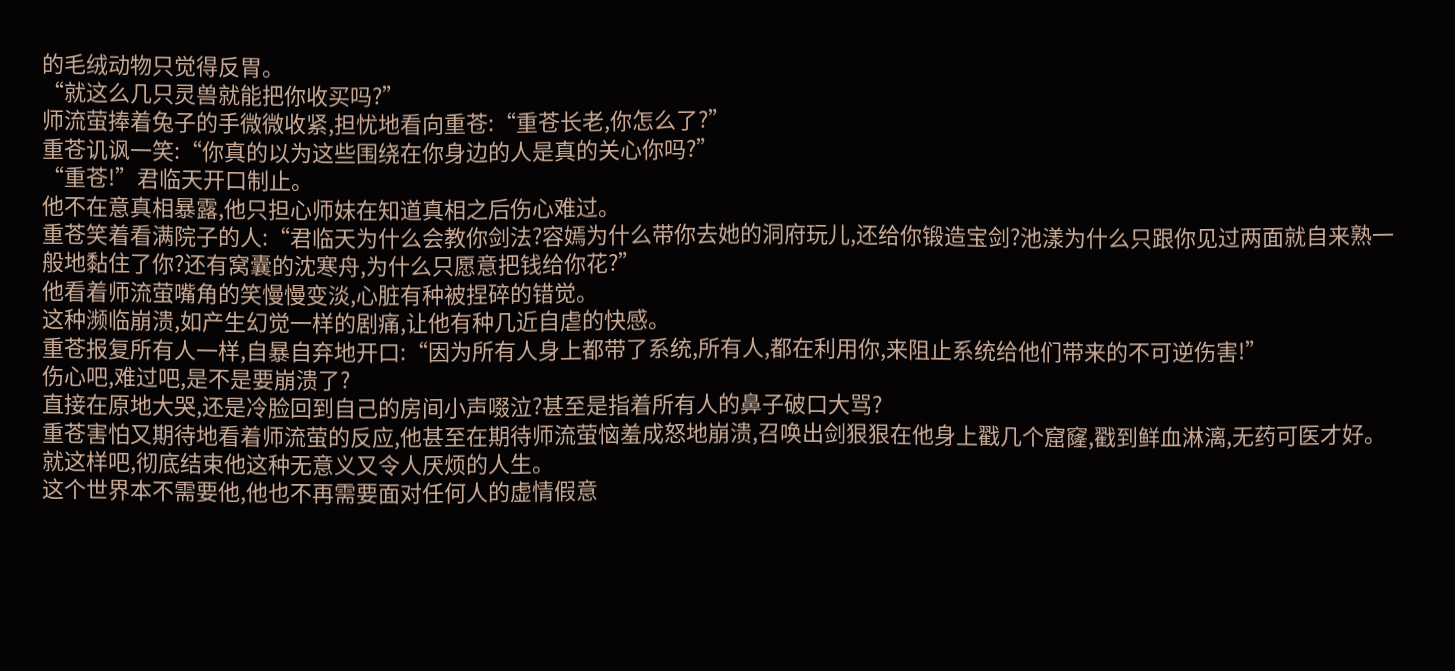的毛绒动物只觉得反胃。
“就这么几只灵兽就能把你收买吗?”
师流萤捧着兔子的手微微收紧,担忧地看向重苍:“重苍长老,你怎么了?”
重苍讥讽一笑:“你真的以为这些围绕在你身边的人是真的关心你吗?”
“重苍!”君临天开口制止。
他不在意真相暴露,他只担心师妹在知道真相之后伤心难过。
重苍笑着看满院子的人:“君临天为什么会教你剑法?容嫣为什么带你去她的洞府玩儿,还给你锻造宝剑?池漾为什么只跟你见过两面就自来熟一般地黏住了你?还有窝囊的沈寒舟,为什么只愿意把钱给你花?”
他看着师流萤嘴角的笑慢慢变淡,心脏有种被捏碎的错觉。
这种濒临崩溃,如产生幻觉一样的剧痛,让他有种几近自虐的快感。
重苍报复所有人一样,自暴自弃地开口:“因为所有人身上都带了系统,所有人,都在利用你,来阻止系统给他们带来的不可逆伤害!”
伤心吧,难过吧,是不是要崩溃了?
直接在原地大哭,还是冷脸回到自己的房间小声啜泣?甚至是指着所有人的鼻子破口大骂?
重苍害怕又期待地看着师流萤的反应,他甚至在期待师流萤恼羞成怒地崩溃,召唤出剑狠狠在他身上戳几个窟窿,戳到鲜血淋漓,无药可医才好。
就这样吧,彻底结束他这种无意义又令人厌烦的人生。
这个世界本不需要他,他也不再需要面对任何人的虚情假意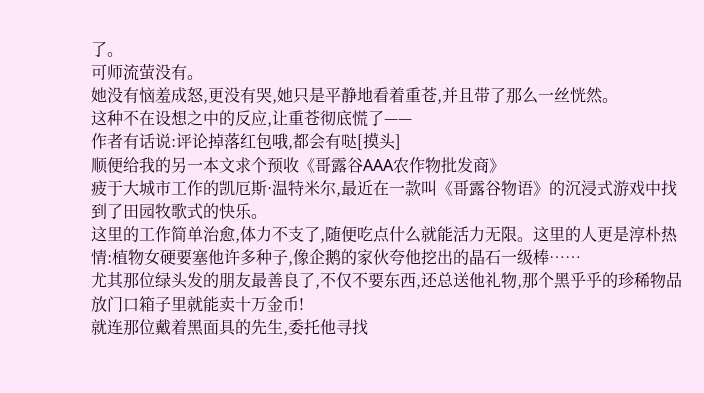了。
可师流萤没有。
她没有恼羞成怒,更没有哭,她只是平静地看着重苍,并且带了那么一丝恍然。
这种不在设想之中的反应,让重苍彻底慌了——
作者有话说:评论掉落红包哦,都会有哒[摸头]
顺便给我的另一本文求个预收《哥露谷AAA农作物批发商》
疲于大城市工作的凯厄斯·温特米尔,最近在一款叫《哥露谷物语》的沉浸式游戏中找到了田园牧歌式的快乐。
这里的工作简单治愈,体力不支了,随便吃点什么就能活力无限。这里的人更是淳朴热情:植物女硬要塞他许多种子,像企鹅的家伙夸他挖出的晶石一级棒……
尤其那位绿头发的朋友最善良了,不仅不要东西,还总送他礼物,那个黑乎乎的珍稀物品放门口箱子里就能卖十万金币!
就连那位戴着黑面具的先生,委托他寻找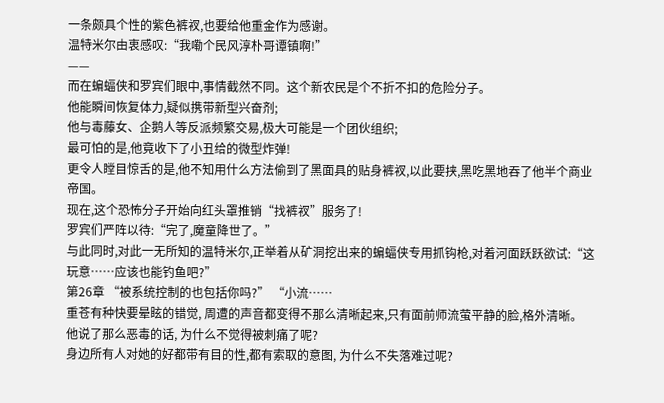一条颇具个性的紫色裤衩,也要给他重金作为感谢。
温特米尔由衷感叹:“我嘞个民风淳朴哥谭镇啊!”
——
而在蝙蝠侠和罗宾们眼中,事情截然不同。这个新农民是个不折不扣的危险分子。
他能瞬间恢复体力,疑似携带新型兴奋剂;
他与毒藤女、企鹅人等反派频繁交易,极大可能是一个团伙组织;
最可怕的是,他竟收下了小丑给的微型炸弹!
更令人瞠目惊舌的是,他不知用什么方法偷到了黑面具的贴身裤衩,以此要挟,黑吃黑地吞了他半个商业帝国。
现在,这个恐怖分子开始向红头罩推销“找裤衩”服务了!
罗宾们严阵以待:“完了,魔童降世了。”
与此同时,对此一无所知的温特米尔,正举着从矿洞挖出来的蝙蝠侠专用抓钩枪,对着河面跃跃欲试:“这玩意……应该也能钓鱼吧?”
第26章 “被系统控制的也包括你吗?” “小流……
重苍有种快要晕眩的错觉, 周遭的声音都变得不那么清晰起来,只有面前师流萤平静的脸,格外清晰。
他说了那么恶毒的话, 为什么不觉得被刺痛了呢?
身边所有人对她的好都带有目的性,都有索取的意图, 为什么不失落难过呢?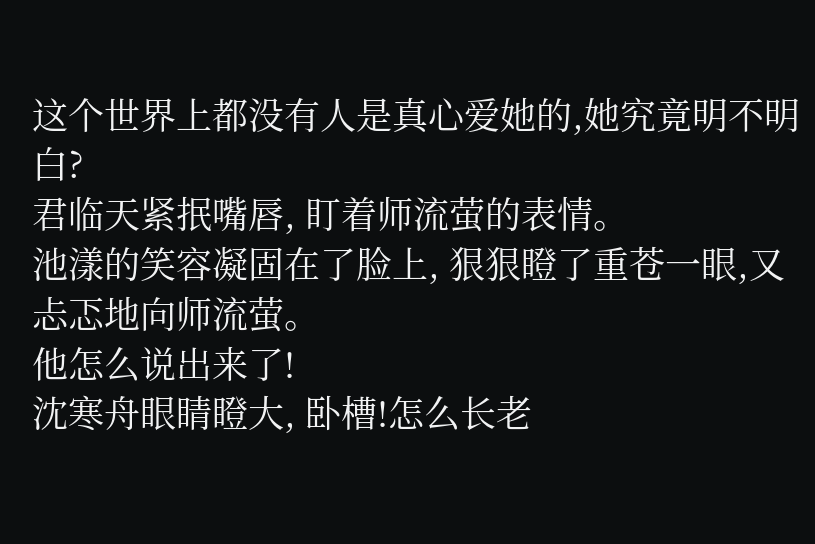这个世界上都没有人是真心爱她的,她究竟明不明白?
君临天紧抿嘴唇, 盯着师流萤的表情。
池漾的笑容凝固在了脸上, 狠狠瞪了重苍一眼,又忐忑地向师流萤。
他怎么说出来了!
沈寒舟眼睛瞪大, 卧槽!怎么长老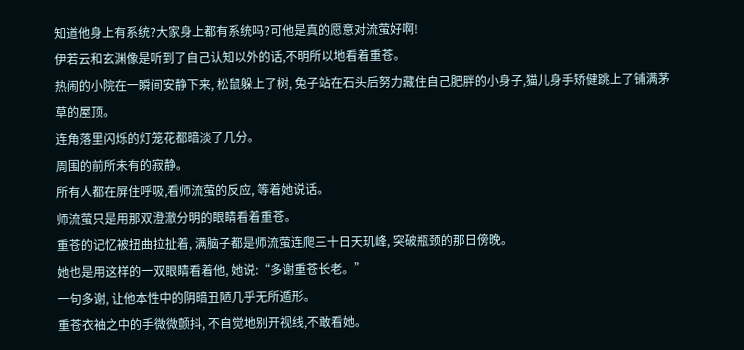知道他身上有系统?大家身上都有系统吗?可他是真的愿意对流萤好啊!
伊若云和玄渊像是听到了自己认知以外的话,不明所以地看着重苍。
热闹的小院在一瞬间安静下来, 松鼠躲上了树, 兔子站在石头后努力藏住自己肥胖的小身子,猫儿身手矫健跳上了铺满茅草的屋顶。
连角落里闪烁的灯笼花都暗淡了几分。
周围的前所未有的寂静。
所有人都在屏住呼吸,看师流萤的反应, 等着她说话。
师流萤只是用那双澄澈分明的眼睛看着重苍。
重苍的记忆被扭曲拉扯着, 满脑子都是师流萤连爬三十日天玑峰, 突破瓶颈的那日傍晚。
她也是用这样的一双眼睛看着他, 她说:“多谢重苍长老。”
一句多谢, 让他本性中的阴暗丑陋几乎无所遁形。
重苍衣袖之中的手微微颤抖, 不自觉地别开视线,不敢看她。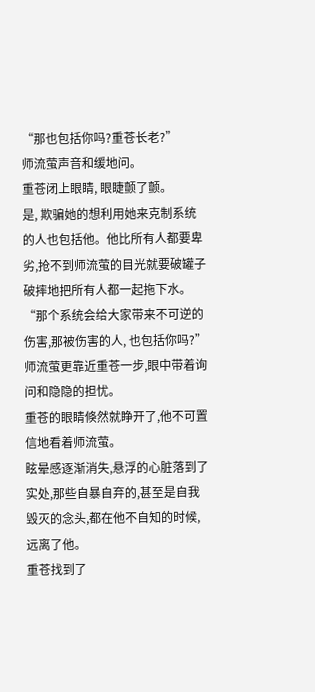“那也包括你吗?重苍长老?”
师流萤声音和缓地问。
重苍闭上眼睛, 眼睫颤了颤。
是, 欺骗她的想利用她来克制系统的人也包括他。他比所有人都要卑劣,抢不到师流萤的目光就要破罐子破摔地把所有人都一起拖下水。
“那个系统会给大家带来不可逆的伤害,那被伤害的人, 也包括你吗?”师流萤更靠近重苍一步,眼中带着询问和隐隐的担忧。
重苍的眼睛倏然就睁开了,他不可置信地看着师流萤。
眩晕感逐渐消失,悬浮的心脏落到了实处,那些自暴自弃的,甚至是自我毁灭的念头,都在他不自知的时候,远离了他。
重苍找到了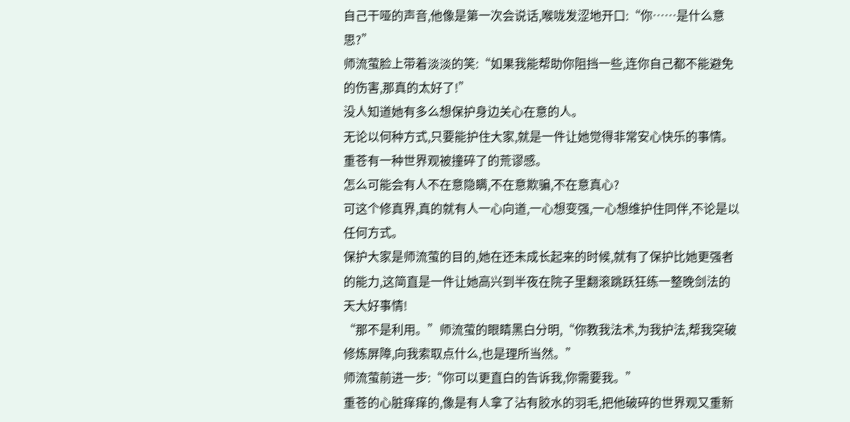自己干哑的声音,他像是第一次会说话,喉咙发涩地开口:“你……是什么意思?”
师流萤脸上带着淡淡的笑:“如果我能帮助你阻挡一些,连你自己都不能避免的伤害,那真的太好了!”
没人知道她有多么想保护身边关心在意的人。
无论以何种方式,只要能护住大家,就是一件让她觉得非常安心快乐的事情。
重苍有一种世界观被撞碎了的荒谬感。
怎么可能会有人不在意隐瞒,不在意欺骗,不在意真心?
可这个修真界,真的就有人一心向道,一心想变强,一心想维护住同伴,不论是以任何方式。
保护大家是师流萤的目的,她在还未成长起来的时候,就有了保护比她更强者的能力,这简直是一件让她高兴到半夜在院子里翻滚跳跃狂练一整晚剑法的天大好事情!
“那不是利用。”师流萤的眼睛黑白分明,“你教我法术,为我护法,帮我突破修炼屏障,向我索取点什么,也是理所当然。”
师流萤前进一步:“你可以更直白的告诉我,你需要我。”
重苍的心脏痒痒的,像是有人拿了沾有胶水的羽毛,把他破碎的世界观又重新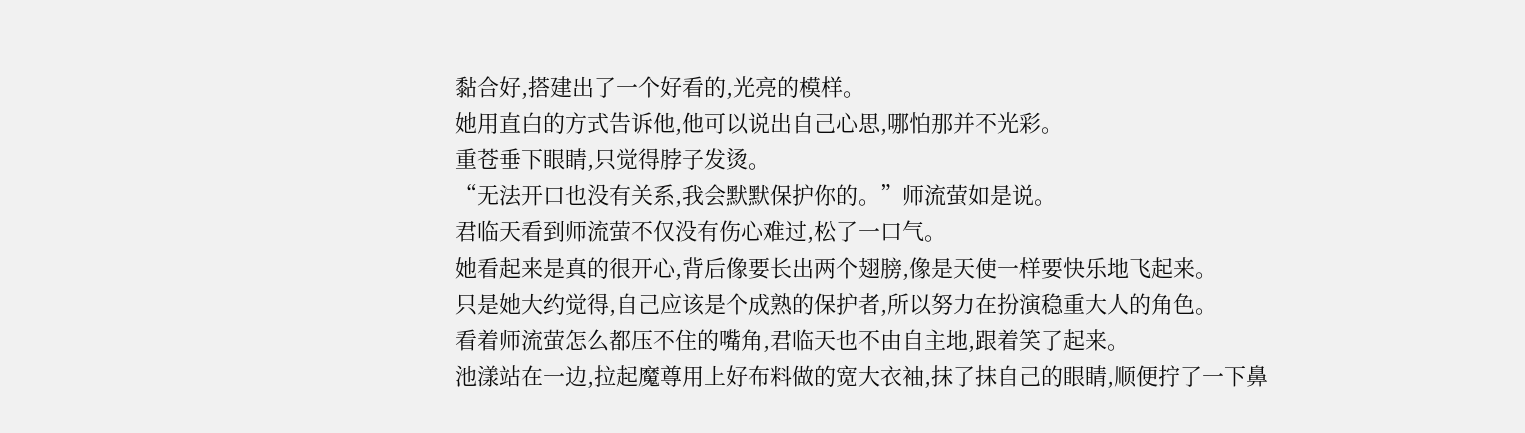黏合好,搭建出了一个好看的,光亮的模样。
她用直白的方式告诉他,他可以说出自己心思,哪怕那并不光彩。
重苍垂下眼睛,只觉得脖子发烫。
“无法开口也没有关系,我会默默保护你的。”师流萤如是说。
君临天看到师流萤不仅没有伤心难过,松了一口气。
她看起来是真的很开心,背后像要长出两个翅膀,像是天使一样要快乐地飞起来。
只是她大约觉得,自己应该是个成熟的保护者,所以努力在扮演稳重大人的角色。
看着师流萤怎么都压不住的嘴角,君临天也不由自主地,跟着笑了起来。
池漾站在一边,拉起魔尊用上好布料做的宽大衣袖,抹了抹自己的眼睛,顺便拧了一下鼻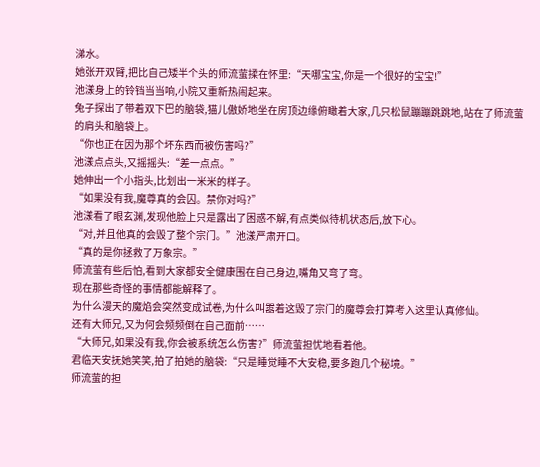涕水。
她张开双臂,把比自己矮半个头的师流萤揉在怀里:“天哪宝宝,你是一个很好的宝宝!”
池漾身上的铃铛当当响,小院又重新热闹起来。
兔子探出了带着双下巴的脑袋,猫儿傲娇地坐在房顶边缘俯瞰着大家,几只松鼠蹦蹦跳跳地,站在了师流萤的肩头和脑袋上。
“你也正在因为那个坏东西而被伤害吗?”
池漾点点头,又摇摇头:“差一点点。”
她伸出一个小指头,比划出一米米的样子。
“如果没有我,魔尊真的会囚。禁你对吗?”
池漾看了眼玄渊,发现他脸上只是露出了困惑不解,有点类似待机状态后,放下心。
“对,并且他真的会毁了整个宗门。”池漾严肃开口。
“真的是你拯救了万象宗。”
师流萤有些后怕,看到大家都安全健康围在自己身边,嘴角又弯了弯。
现在那些奇怪的事情都能解释了。
为什么漫天的魔焰会突然变成试卷,为什么叫嚣着这毁了宗门的魔尊会打算考入这里认真修仙。
还有大师兄,又为何会频频倒在自己面前……
“大师兄,如果没有我,你会被系统怎么伤害?”师流萤担忧地看着他。
君临天安抚她笑笑,拍了拍她的脑袋:“只是睡觉睡不大安稳,要多跑几个秘境。”
师流萤的担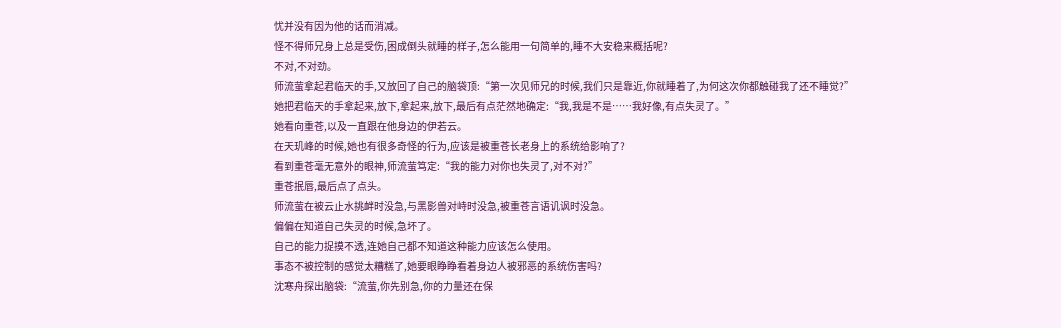忧并没有因为他的话而消减。
怪不得师兄身上总是受伤,困成倒头就睡的样子,怎么能用一句简单的,睡不大安稳来概括呢?
不对,不对劲。
师流萤拿起君临天的手,又放回了自己的脑袋顶:“第一次见师兄的时候,我们只是靠近,你就睡着了,为何这次你都触碰我了还不睡觉?”
她把君临天的手拿起来,放下,拿起来,放下,最后有点茫然地确定:“我,我是不是……我好像,有点失灵了。”
她看向重苍,以及一直跟在他身边的伊若云。
在天玑峰的时候,她也有很多奇怪的行为,应该是被重苍长老身上的系统给影响了?
看到重苍毫无意外的眼神,师流萤笃定:“我的能力对你也失灵了,对不对?”
重苍抿唇,最后点了点头。
师流萤在被云止水挑衅时没急,与黑影兽对峙时没急,被重苍言语讥讽时没急。
偏偏在知道自己失灵的时候,急坏了。
自己的能力捉摸不透,连她自己都不知道这种能力应该怎么使用。
事态不被控制的感觉太糟糕了,她要眼睁睁看着身边人被邪恶的系统伤害吗?
沈寒舟探出脑袋:“流萤,你先别急,你的力量还在保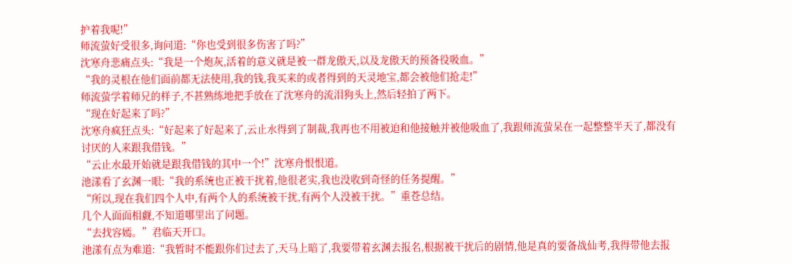护着我呢!”
师流萤好受很多,询问道:“你也受到很多伤害了吗?”
沈寒舟悲痛点头:“我是一个炮灰,活着的意义就是被一群龙傲天,以及龙傲天的预备役吸血。”
“我的灵根在他们面前都无法使用,我的钱,我买来的或者得到的天灵地宝,都会被他们抢走!”
师流萤学着师兄的样子,不甚熟练地把手放在了沈寒舟的流泪狗头上,然后轻拍了两下。
“现在好起来了吗?”
沈寒舟疯狂点头:“好起来了好起来了,云止水得到了制裁,我再也不用被迫和他接触并被他吸血了,我跟师流萤呆在一起整整半天了,都没有讨厌的人来跟我借钱。”
“云止水最开始就是跟我借钱的其中一个!”沈寒舟恨恨道。
池漾看了玄渊一眼:“我的系统也正被干扰着,他很老实,我也没收到奇怪的任务提醒。”
“所以,现在我们四个人中,有两个人的系统被干扰,有两个人没被干扰。”重苍总结。
几个人面面相觑,不知道哪里出了问题。
“去找容嫣。”君临天开口。
池漾有点为难道:“我暂时不能跟你们过去了,天马上暗了,我要带着玄渊去报名,根据被干扰后的剧情,他是真的要备战仙考,我得带他去报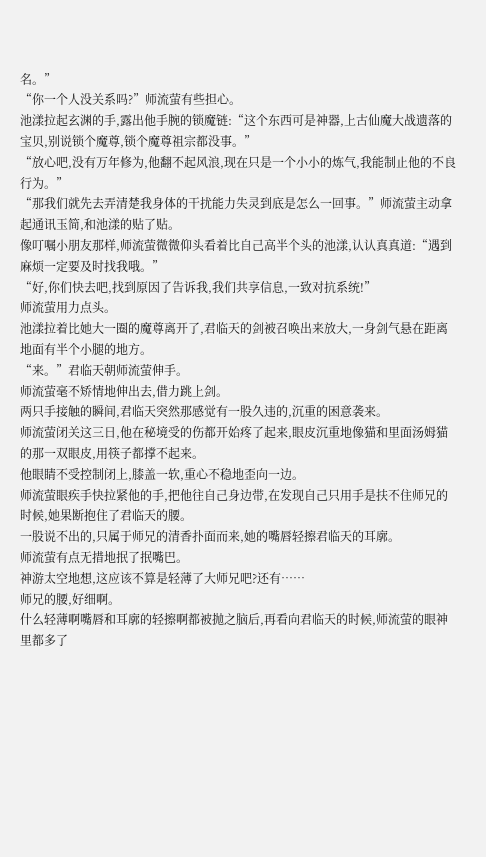名。”
“你一个人没关系吗?”师流萤有些担心。
池漾拉起玄渊的手,露出他手腕的锁魔链:“这个东西可是神器,上古仙魔大战遗落的宝贝,别说锁个魔尊,锁个魔尊祖宗都没事。”
“放心吧,没有万年修为,他翻不起风浪,现在只是一个小小的炼气,我能制止他的不良行为。”
“那我们就先去弄清楚我身体的干扰能力失灵到底是怎么一回事。”师流萤主动拿起通讯玉简,和池漾的贴了贴。
像叮嘱小朋友那样,师流萤微微仰头看着比自己高半个头的池漾,认认真真道:“遇到麻烦一定要及时找我哦。”
“好,你们快去吧,找到原因了告诉我,我们共享信息,一致对抗系统!”
师流萤用力点头。
池漾拉着比她大一圈的魔尊离开了,君临天的剑被召唤出来放大,一身剑气悬在距离地面有半个小腿的地方。
“来。”君临天朝师流萤伸手。
师流萤毫不矫情地伸出去,借力跳上剑。
两只手接触的瞬间,君临天突然那感觉有一股久违的,沉重的困意袭来。
师流萤闭关这三日,他在秘境受的伤都开始疼了起来,眼皮沉重地像猫和里面汤姆猫的那一双眼皮,用筷子都撑不起来。
他眼睛不受控制闭上,膝盖一软,重心不稳地歪向一边。
师流萤眼疾手快拉紧他的手,把他往自己身边带,在发现自己只用手是扶不住师兄的时候,她果断抱住了君临天的腰。
一股说不出的,只属于师兄的清香扑面而来,她的嘴唇轻擦君临天的耳廓。
师流萤有点无措地抿了抿嘴巴。
神游太空地想,这应该不算是轻薄了大师兄吧?还有……
师兄的腰,好细啊。
什么轻薄啊嘴唇和耳廓的轻擦啊都被抛之脑后,再看向君临天的时候,师流萤的眼神里都多了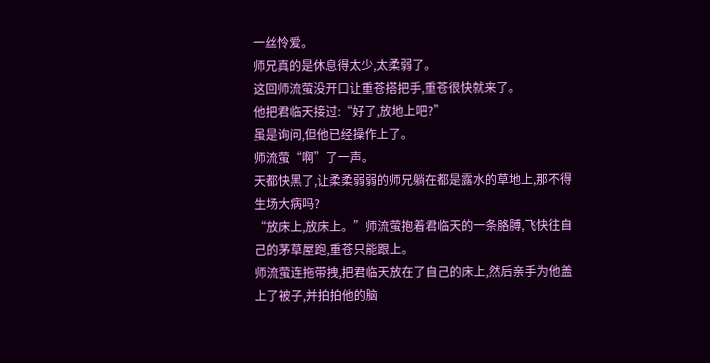一丝怜爱。
师兄真的是休息得太少,太柔弱了。
这回师流萤没开口让重苍搭把手,重苍很快就来了。
他把君临天接过:“好了,放地上吧?”
虽是询问,但他已经操作上了。
师流萤“啊”了一声。
天都快黑了,让柔柔弱弱的师兄躺在都是露水的草地上,那不得生场大病吗?
“放床上,放床上。”师流萤抱着君临天的一条胳膊,飞快往自己的茅草屋跑,重苍只能跟上。
师流萤连拖带拽,把君临天放在了自己的床上,然后亲手为他盖上了被子,并拍拍他的脑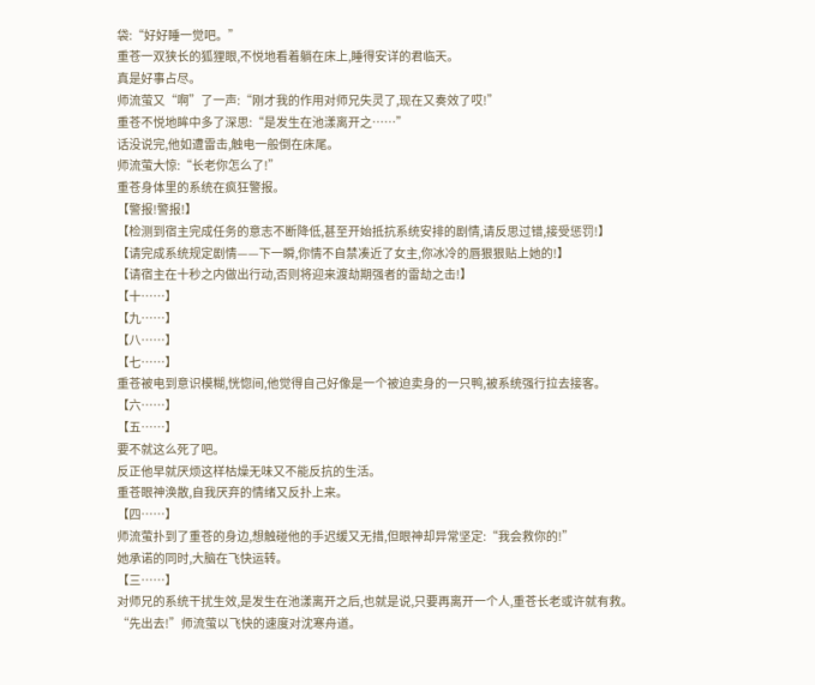袋:“好好睡一觉吧。”
重苍一双狭长的狐狸眼,不悦地看着躺在床上,睡得安详的君临天。
真是好事占尽。
师流萤又“啊”了一声:“刚才我的作用对师兄失灵了,现在又奏效了哎!”
重苍不悦地眸中多了深思:“是发生在池漾离开之……”
话没说完,他如遭雷击,触电一般倒在床尾。
师流萤大惊:“长老你怎么了!”
重苍身体里的系统在疯狂警报。
【警报!警报!】
【检测到宿主完成任务的意志不断降低,甚至开始抵抗系统安排的剧情,请反思过错,接受惩罚!】
【请完成系统规定剧情——下一瞬,你情不自禁凑近了女主,你冰冷的唇狠狠贴上她的!】
【请宿主在十秒之内做出行动,否则将迎来渡劫期强者的雷劫之击!】
【十……】
【九……】
【八……】
【七……】
重苍被电到意识模糊,恍惚间,他觉得自己好像是一个被迫卖身的一只鸭,被系统强行拉去接客。
【六……】
【五……】
要不就这么死了吧。
反正他早就厌烦这样枯燥无味又不能反抗的生活。
重苍眼神涣散,自我厌弃的情绪又反扑上来。
【四……】
师流萤扑到了重苍的身边,想触碰他的手迟缓又无措,但眼神却异常坚定:“我会救你的!”
她承诺的同时,大脑在飞快运转。
【三……】
对师兄的系统干扰生效,是发生在池漾离开之后,也就是说,只要再离开一个人,重苍长老或许就有救。
“先出去!”师流萤以飞快的速度对沈寒舟道。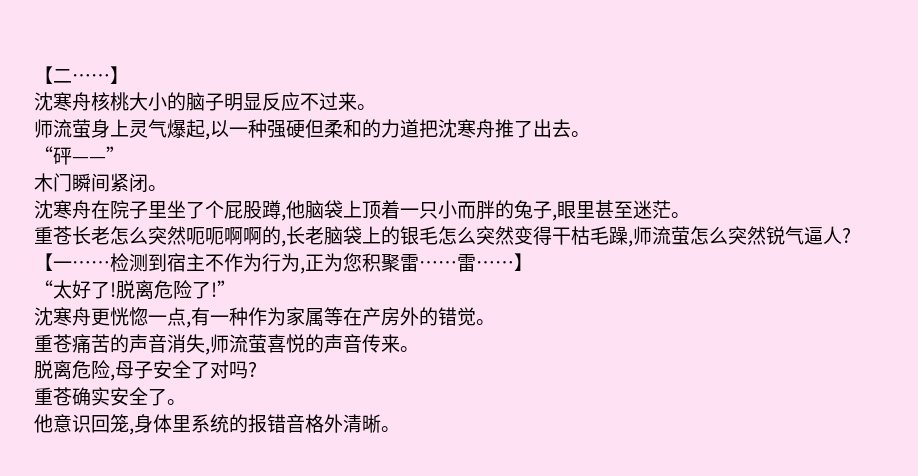【二……】
沈寒舟核桃大小的脑子明显反应不过来。
师流萤身上灵气爆起,以一种强硬但柔和的力道把沈寒舟推了出去。
“砰——”
木门瞬间紧闭。
沈寒舟在院子里坐了个屁股蹲,他脑袋上顶着一只小而胖的兔子,眼里甚至迷茫。
重苍长老怎么突然呃呃啊啊的,长老脑袋上的银毛怎么突然变得干枯毛躁,师流萤怎么突然锐气逼人?
【一……检测到宿主不作为行为,正为您积聚雷……雷……】
“太好了!脱离危险了!”
沈寒舟更恍惚一点,有一种作为家属等在产房外的错觉。
重苍痛苦的声音消失,师流萤喜悦的声音传来。
脱离危险,母子安全了对吗?
重苍确实安全了。
他意识回笼,身体里系统的报错音格外清晰。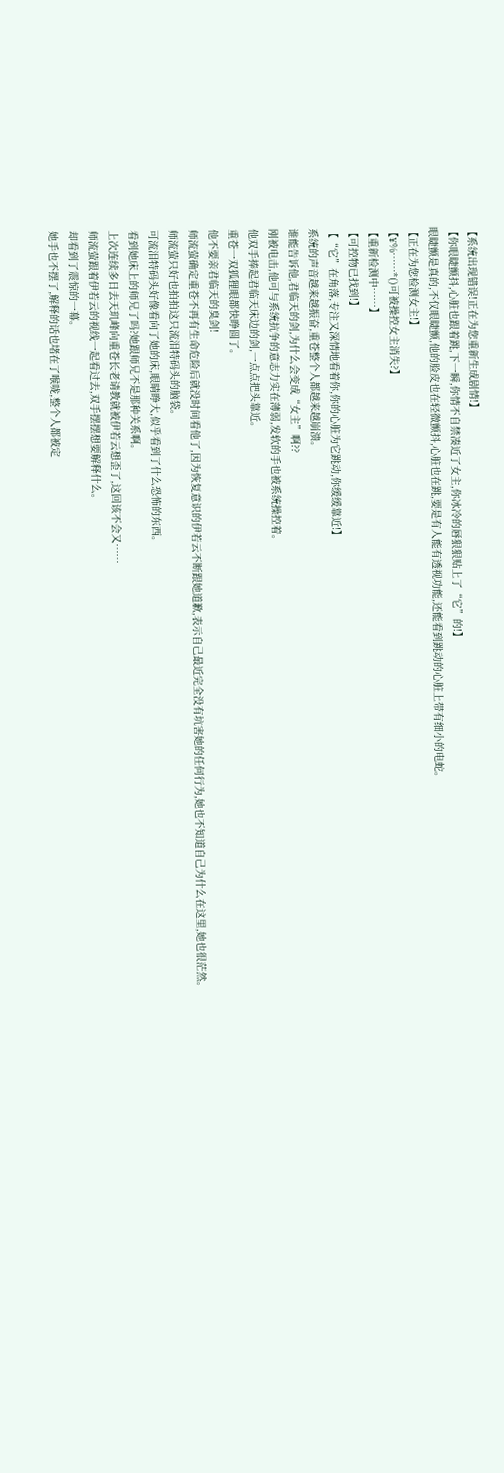【系统出现错误!正在为您重新生成剧情!】
【你眼睫颤抖,心脏也跟着跳,下一瞬,你情不自禁凑近了女主,你冰冷的唇狠狠贴上了“它”的!】
眼睫颤是真的,不仅眼睫颤,他的脸皮也在轻微颤抖,心脏也在跳,要是有人能有透视功能,还能看到跳动的心脏上带有细小的电蛇。
【正在为您检测女主!】
【¥%……*()可被操控女主消失?】
【重新检测中……】
【可控物已找到!】
【“它”在角落,专注又深情地看着你,你的心脏为它跳动,你缓缓靠近!】
系统的声音越来越振奋,重苍整个人都越来越崩溃。
谁能告诉他,君临天的剑,为什么会变成“女主”啊??
刚被电击,他可与系统抗争的意志力实在薄弱,发软的手也被系统操控着。
他双手捧起君临天床边的剑,一点点把头靠近。
重苍一双狐狸眼都快睁圆了。
他不要亲君临天的臭剑!
师流萤确定重苍不再有生命危险后就没时间看他了,因为恢复意识的伊若云不断跟她道歉,表示自己最近完全没有坑害她的任何行为,她也不知道自己为什么在这里,她也很茫然。
师流萤只好也拍拍这只流泪特码头的脑袋。
可流泪特码头好像看向了她的床,眼睛睁大,似乎看到了什么恐怖的东西。
看到她床上的师兄了吗?她跟师兄不是那种关系啊。
上次连续多日去天玑峰向重苍长老请教就被伊若云想歪了,这回该不会又……
师流萤跟着伊若云的视线一起看过去,双手摆摆想要解释什么。
却看到了震惊的一幕。
她手也不摆了,解释的话也堵在了喉咙,整个人都被定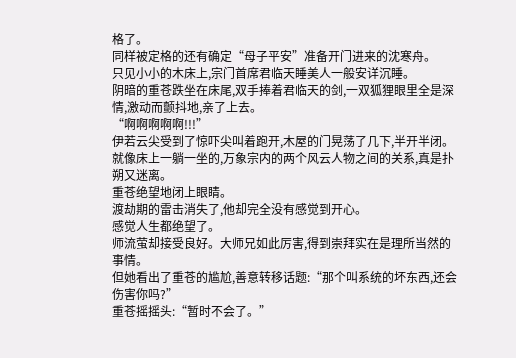格了。
同样被定格的还有确定“母子平安”准备开门进来的沈寒舟。
只见小小的木床上,宗门首席君临天睡美人一般安详沉睡。
阴暗的重苍跌坐在床尾,双手捧着君临天的剑,一双狐狸眼里全是深情,激动而颤抖地,亲了上去。
“啊啊啊啊啊!!!”
伊若云尖受到了惊吓尖叫着跑开,木屋的门晃荡了几下,半开半闭。
就像床上一躺一坐的,万象宗内的两个风云人物之间的关系,真是扑朔又迷离。
重苍绝望地闭上眼睛。
渡劫期的雷击消失了,他却完全没有感觉到开心。
感觉人生都绝望了。
师流萤却接受良好。大师兄如此厉害,得到崇拜实在是理所当然的事情。
但她看出了重苍的尴尬,善意转移话题:“那个叫系统的坏东西,还会伤害你吗?”
重苍摇摇头:“暂时不会了。”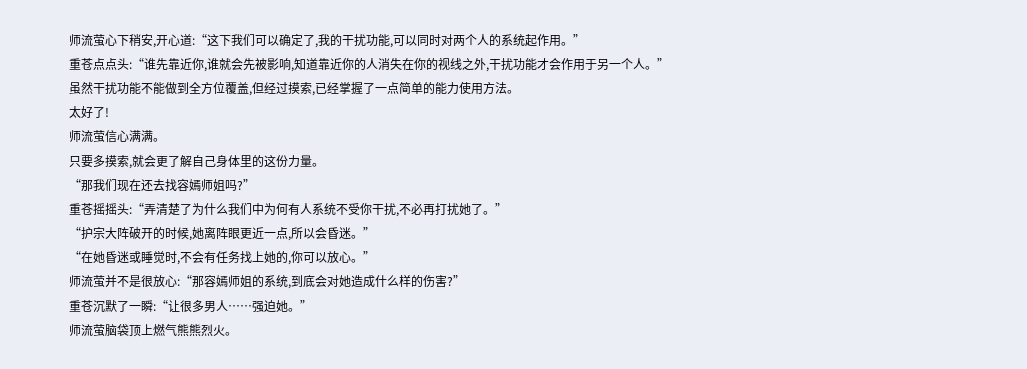师流萤心下稍安,开心道:“这下我们可以确定了,我的干扰功能,可以同时对两个人的系统起作用。”
重苍点点头:“谁先靠近你,谁就会先被影响,知道靠近你的人消失在你的视线之外,干扰功能才会作用于另一个人。”
虽然干扰功能不能做到全方位覆盖,但经过摸索,已经掌握了一点简单的能力使用方法。
太好了!
师流萤信心满满。
只要多摸索,就会更了解自己身体里的这份力量。
“那我们现在还去找容嫣师姐吗?”
重苍摇摇头:“弄清楚了为什么我们中为何有人系统不受你干扰,不必再打扰她了。”
“护宗大阵破开的时候,她离阵眼更近一点,所以会昏迷。”
“在她昏迷或睡觉时,不会有任务找上她的,你可以放心。”
师流萤并不是很放心:“那容嫣师姐的系统,到底会对她造成什么样的伤害?”
重苍沉默了一瞬:“让很多男人……强迫她。”
师流萤脑袋顶上燃气熊熊烈火。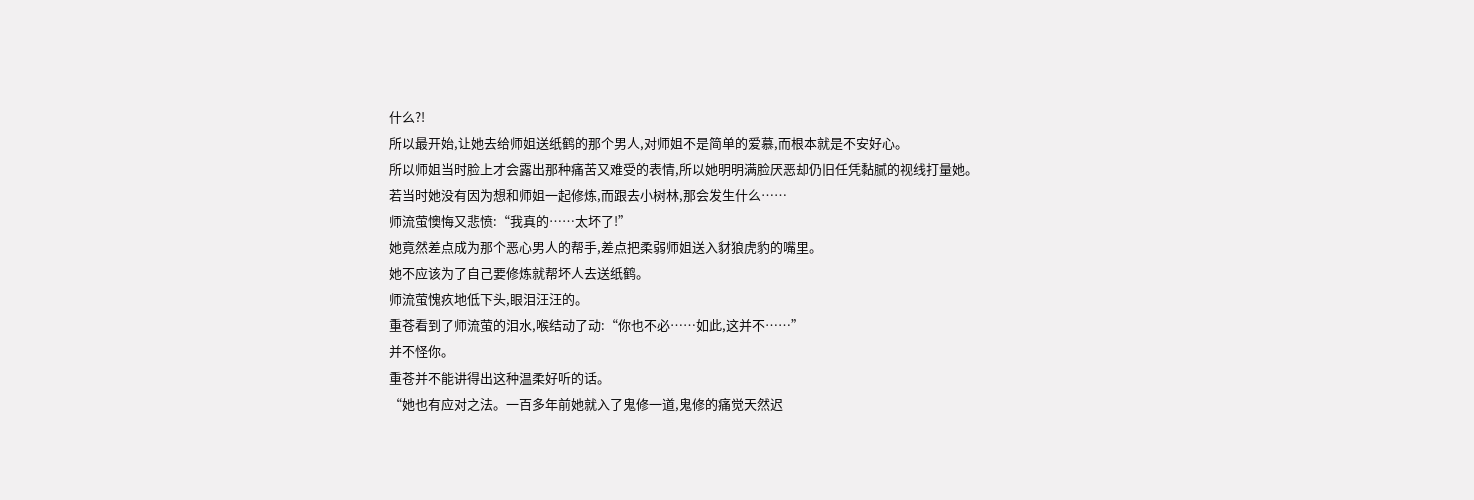什么?!
所以最开始,让她去给师姐送纸鹤的那个男人,对师姐不是简单的爱慕,而根本就是不安好心。
所以师姐当时脸上才会露出那种痛苦又难受的表情,所以她明明满脸厌恶却仍旧任凭黏腻的视线打量她。
若当时她没有因为想和师姐一起修炼,而跟去小树林,那会发生什么……
师流萤懊悔又悲愤:“我真的……太坏了!”
她竟然差点成为那个恶心男人的帮手,差点把柔弱师姐送入豺狼虎豹的嘴里。
她不应该为了自己要修炼就帮坏人去送纸鹤。
师流萤愧疚地低下头,眼泪汪汪的。
重苍看到了师流萤的泪水,喉结动了动:“你也不必……如此,这并不……”
并不怪你。
重苍并不能讲得出这种温柔好听的话。
“她也有应对之法。一百多年前她就入了鬼修一道,鬼修的痛觉天然迟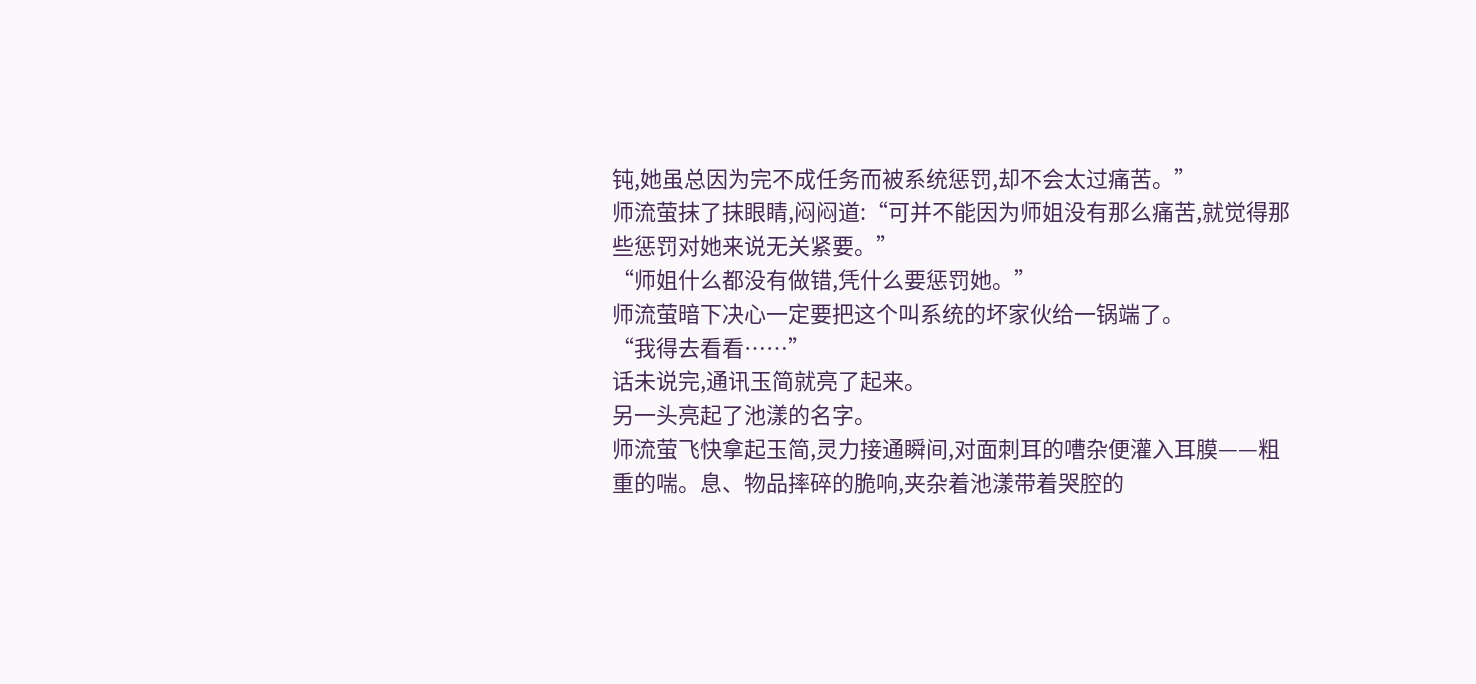钝,她虽总因为完不成任务而被系统惩罚,却不会太过痛苦。”
师流萤抹了抹眼睛,闷闷道:“可并不能因为师姐没有那么痛苦,就觉得那些惩罚对她来说无关紧要。”
“师姐什么都没有做错,凭什么要惩罚她。”
师流萤暗下决心一定要把这个叫系统的坏家伙给一锅端了。
“我得去看看……”
话未说完,通讯玉简就亮了起来。
另一头亮起了池漾的名字。
师流萤飞快拿起玉简,灵力接通瞬间,对面刺耳的嘈杂便灌入耳膜——粗重的喘。息、物品摔碎的脆响,夹杂着池漾带着哭腔的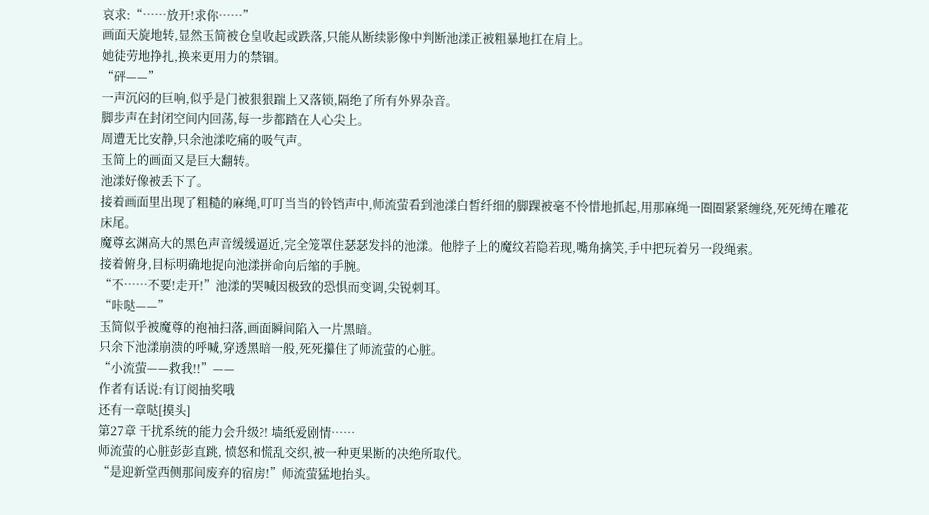哀求:“……放开!求你……”
画面天旋地转,显然玉简被仓皇收起或跌落,只能从断续影像中判断池漾正被粗暴地扛在肩上。
她徒劳地挣扎,换来更用力的禁锢。
“砰——”
一声沉闷的巨响,似乎是门被狠狠踹上又落锁,隔绝了所有外界杂音。
脚步声在封闭空间内回荡,每一步都踏在人心尖上。
周遭无比安静,只余池漾吃痛的吸气声。
玉简上的画面又是巨大翻转。
池漾好像被丢下了。
接着画面里出现了粗糙的麻绳,叮叮当当的铃铛声中,师流萤看到池漾白皙纤细的脚踝被毫不怜惜地抓起,用那麻绳一圈圈紧紧缠绕,死死缚在雕花床尾。
魔尊玄渊高大的黑色声音缓缓逼近,完全笼罩住瑟瑟发抖的池漾。他脖子上的魔纹若隐若现,嘴角擒笑,手中把玩着另一段绳索。
接着俯身,目标明确地捉向池漾拼命向后缩的手腕。
“不……不要!走开!”池漾的哭喊因极致的恐惧而变调,尖锐刺耳。
“咔哒——”
玉简似乎被魔尊的袍袖扫落,画面瞬间陷入一片黑暗。
只余下池漾崩溃的呼喊,穿透黑暗一般,死死攥住了师流萤的心脏。
“小流萤——救我!!”——
作者有话说:有订阅抽奖哦
还有一章哒[摸头]
第27章 干扰系统的能力会升级?! 墙纸爱剧情……
师流萤的心脏彭彭直跳, 愤怒和慌乱交织,被一种更果断的决绝所取代。
“是迎新堂西侧那间废弃的宿房!”师流萤猛地抬头。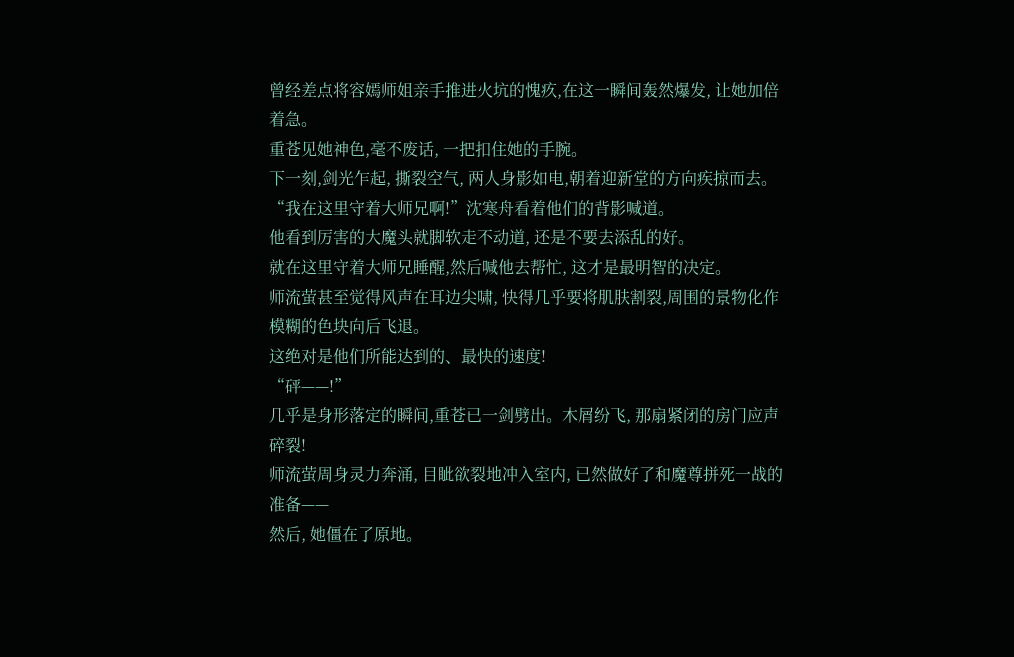曾经差点将容嫣师姐亲手推进火坑的愧疚,在这一瞬间轰然爆发, 让她加倍着急。
重苍见她神色,毫不废话, 一把扣住她的手腕。
下一刻,剑光乍起, 撕裂空气, 两人身影如电,朝着迎新堂的方向疾掠而去。
“我在这里守着大师兄啊!”沈寒舟看着他们的背影喊道。
他看到厉害的大魔头就脚软走不动道, 还是不要去添乱的好。
就在这里守着大师兄睡醒,然后喊他去帮忙, 这才是最明智的决定。
师流萤甚至觉得风声在耳边尖啸, 快得几乎要将肌肤割裂,周围的景物化作模糊的色块向后飞退。
这绝对是他们所能达到的、最快的速度!
“砰——!”
几乎是身形落定的瞬间,重苍已一剑劈出。木屑纷飞, 那扇紧闭的房门应声碎裂!
师流萤周身灵力奔涌, 目眦欲裂地冲入室内, 已然做好了和魔尊拼死一战的准备——
然后, 她僵在了原地。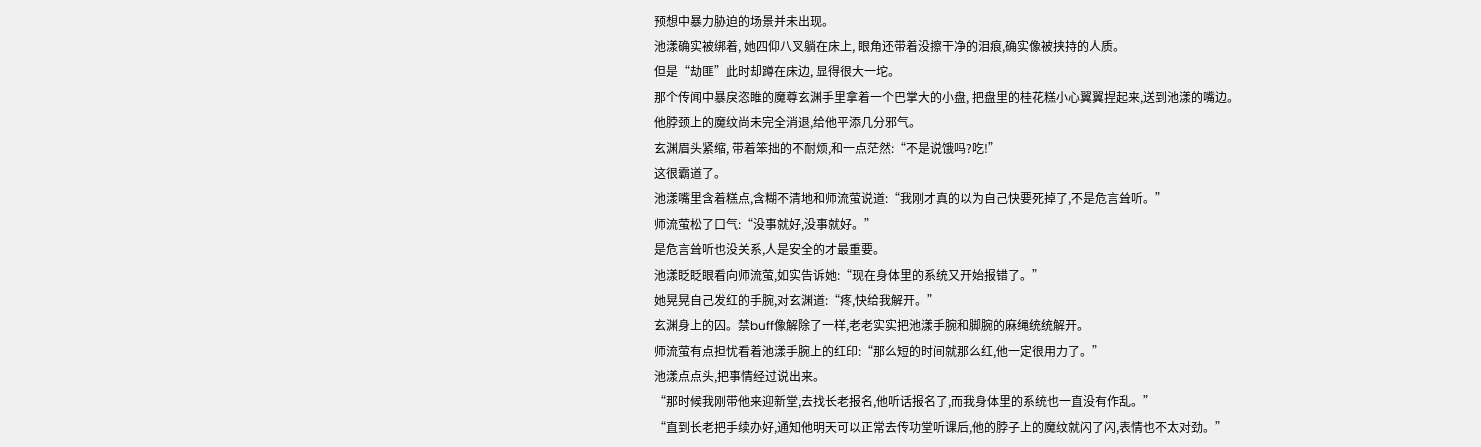预想中暴力胁迫的场景并未出现。
池漾确实被绑着, 她四仰八叉躺在床上, 眼角还带着没擦干净的泪痕,确实像被挟持的人质。
但是“劫匪”此时却蹲在床边, 显得很大一坨。
那个传闻中暴戾恣睢的魔尊玄渊手里拿着一个巴掌大的小盘, 把盘里的桂花糕小心翼翼捏起来,送到池漾的嘴边。
他脖颈上的魔纹尚未完全消退,给他平添几分邪气。
玄渊眉头紧缩, 带着笨拙的不耐烦,和一点茫然:“不是说饿吗?吃!”
这很霸道了。
池漾嘴里含着糕点,含糊不清地和师流萤说道:“我刚才真的以为自己快要死掉了,不是危言耸听。”
师流萤松了口气:“没事就好,没事就好。”
是危言耸听也没关系,人是安全的才最重要。
池漾眨眨眼看向师流萤,如实告诉她:“现在身体里的系统又开始报错了。”
她晃晃自己发红的手腕,对玄渊道:“疼,快给我解开。”
玄渊身上的囚。禁buff像解除了一样,老老实实把池漾手腕和脚腕的麻绳统统解开。
师流萤有点担忧看着池漾手腕上的红印:“那么短的时间就那么红,他一定很用力了。”
池漾点点头,把事情经过说出来。
“那时候我刚带他来迎新堂,去找长老报名,他听话报名了,而我身体里的系统也一直没有作乱。”
“直到长老把手续办好,通知他明天可以正常去传功堂听课后,他的脖子上的魔纹就闪了闪,表情也不太对劲。”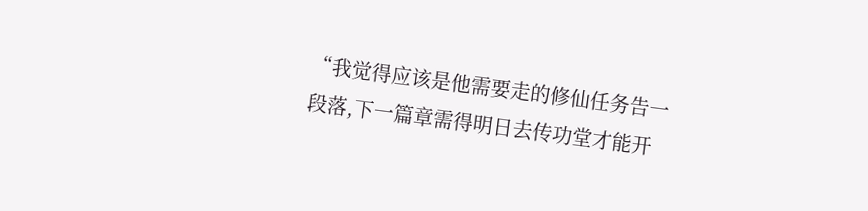“我觉得应该是他需要走的修仙任务告一段落,下一篇章需得明日去传功堂才能开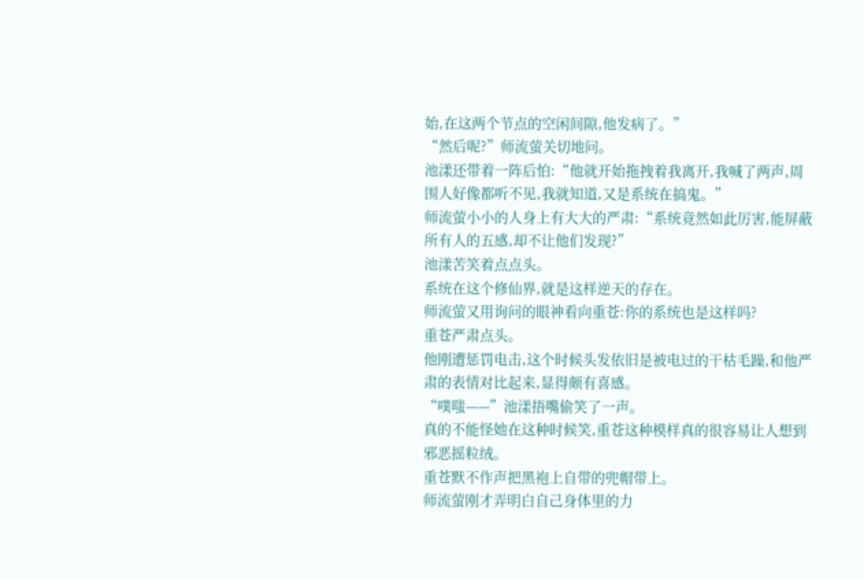始,在这两个节点的空闲间隙,他发病了。”
“然后呢?”师流萤关切地问。
池漾还带着一阵后怕:“他就开始拖拽着我离开,我喊了两声,周围人好像都听不见,我就知道,又是系统在搞鬼。”
师流萤小小的人身上有大大的严肃:“系统竟然如此厉害,能屏蔽所有人的五感,却不让他们发现?”
池漾苦笑着点点头。
系统在这个修仙界,就是这样逆天的存在。
师流萤又用询问的眼神看向重苍:你的系统也是这样吗?
重苍严肃点头。
他刚遭惩罚电击,这个时候头发依旧是被电过的干枯毛躁,和他严肃的表情对比起来,显得颇有喜感。
“噗嗤——”池漾捂嘴偷笑了一声。
真的不能怪她在这种时候笑,重苍这种模样真的很容易让人想到邪恶摇粒绒。
重苍默不作声把黑袍上自带的兜帽带上。
师流萤刚才弄明白自己身体里的力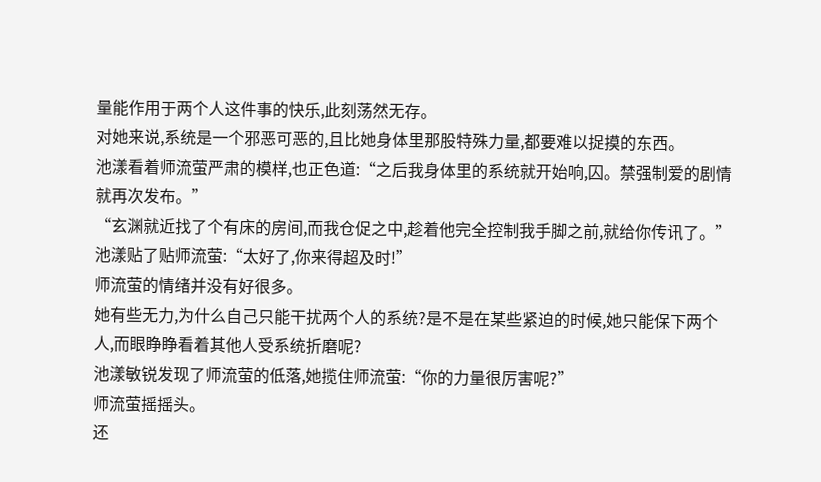量能作用于两个人这件事的快乐,此刻荡然无存。
对她来说,系统是一个邪恶可恶的,且比她身体里那股特殊力量,都要难以捉摸的东西。
池漾看着师流萤严肃的模样,也正色道:“之后我身体里的系统就开始响,囚。禁强制爱的剧情就再次发布。”
“玄渊就近找了个有床的房间,而我仓促之中,趁着他完全控制我手脚之前,就给你传讯了。”
池漾贴了贴师流萤:“太好了,你来得超及时!”
师流萤的情绪并没有好很多。
她有些无力,为什么自己只能干扰两个人的系统?是不是在某些紧迫的时候,她只能保下两个人,而眼睁睁看着其他人受系统折磨呢?
池漾敏锐发现了师流萤的低落,她揽住师流萤:“你的力量很厉害呢?”
师流萤摇摇头。
还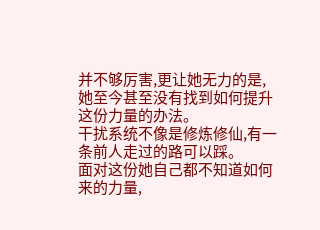并不够厉害,更让她无力的是,她至今甚至没有找到如何提升这份力量的办法。
干扰系统不像是修炼修仙,有一条前人走过的路可以踩。
面对这份她自己都不知道如何来的力量,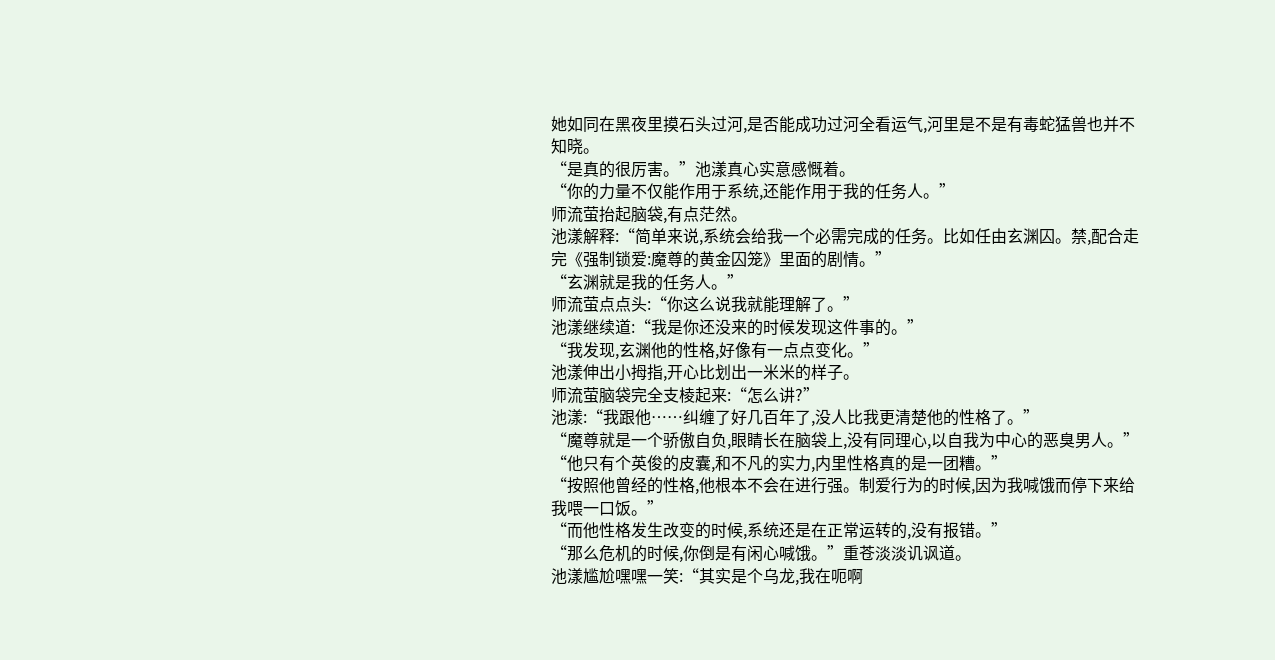她如同在黑夜里摸石头过河,是否能成功过河全看运气,河里是不是有毒蛇猛兽也并不知晓。
“是真的很厉害。”池漾真心实意感慨着。
“你的力量不仅能作用于系统,还能作用于我的任务人。”
师流萤抬起脑袋,有点茫然。
池漾解释:“简单来说,系统会给我一个必需完成的任务。比如任由玄渊囚。禁,配合走完《强制锁爱:魔尊的黄金囚笼》里面的剧情。”
“玄渊就是我的任务人。”
师流萤点点头:“你这么说我就能理解了。”
池漾继续道:“我是你还没来的时候发现这件事的。”
“我发现,玄渊他的性格,好像有一点点变化。”
池漾伸出小拇指,开心比划出一米米的样子。
师流萤脑袋完全支棱起来:“怎么讲?”
池漾:“我跟他……纠缠了好几百年了,没人比我更清楚他的性格了。”
“魔尊就是一个骄傲自负,眼睛长在脑袋上,没有同理心,以自我为中心的恶臭男人。”
“他只有个英俊的皮囊,和不凡的实力,内里性格真的是一团糟。”
“按照他曾经的性格,他根本不会在进行强。制爱行为的时候,因为我喊饿而停下来给我喂一口饭。”
“而他性格发生改变的时候,系统还是在正常运转的,没有报错。”
“那么危机的时候,你倒是有闲心喊饿。”重苍淡淡讥讽道。
池漾尴尬嘿嘿一笑:“其实是个乌龙,我在呃啊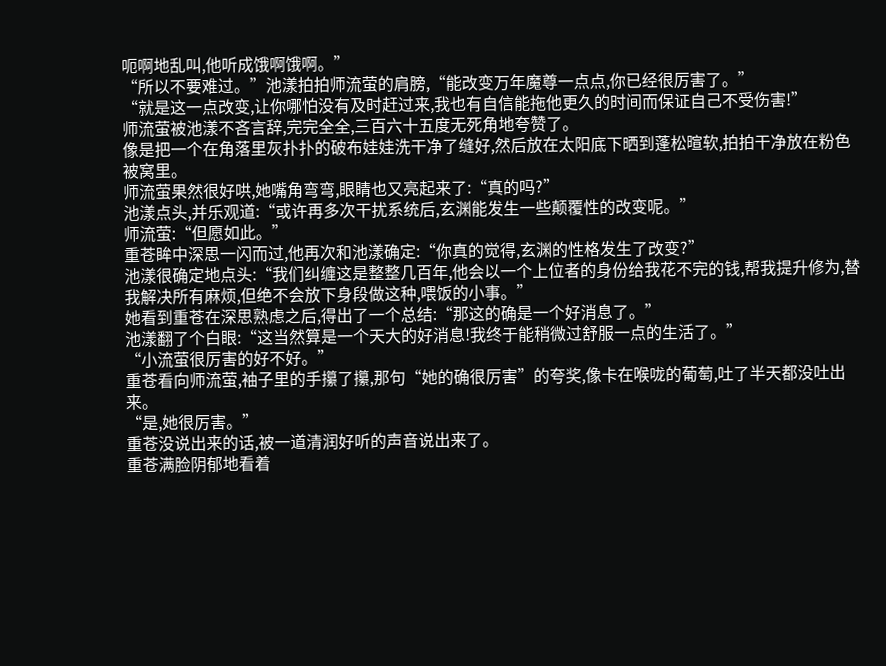呃啊地乱叫,他听成饿啊饿啊。”
“所以不要难过。”池漾拍拍师流萤的肩膀,“能改变万年魔尊一点点,你已经很厉害了。”
“就是这一点改变,让你哪怕没有及时赶过来,我也有自信能拖他更久的时间而保证自己不受伤害!”
师流萤被池漾不吝言辞,完完全全,三百六十五度无死角地夸赞了。
像是把一个在角落里灰扑扑的破布娃娃洗干净了缝好,然后放在太阳底下晒到蓬松暄软,拍拍干净放在粉色被窝里。
师流萤果然很好哄,她嘴角弯弯,眼睛也又亮起来了:“真的吗?”
池漾点头,并乐观道:“或许再多次干扰系统后,玄渊能发生一些颠覆性的改变呢。”
师流萤:“但愿如此。”
重苍眸中深思一闪而过,他再次和池漾确定:“你真的觉得,玄渊的性格发生了改变?”
池漾很确定地点头:“我们纠缠这是整整几百年,他会以一个上位者的身份给我花不完的钱,帮我提升修为,替我解决所有麻烦,但绝不会放下身段做这种,喂饭的小事。”
她看到重苍在深思熟虑之后,得出了一个总结:“那这的确是一个好消息了。”
池漾翻了个白眼:“这当然算是一个天大的好消息!我终于能稍微过舒服一点的生活了。”
“小流萤很厉害的好不好。”
重苍看向师流萤,袖子里的手攥了攥,那句“她的确很厉害”的夸奖,像卡在喉咙的葡萄,吐了半天都没吐出来。
“是,她很厉害。”
重苍没说出来的话,被一道清润好听的声音说出来了。
重苍满脸阴郁地看着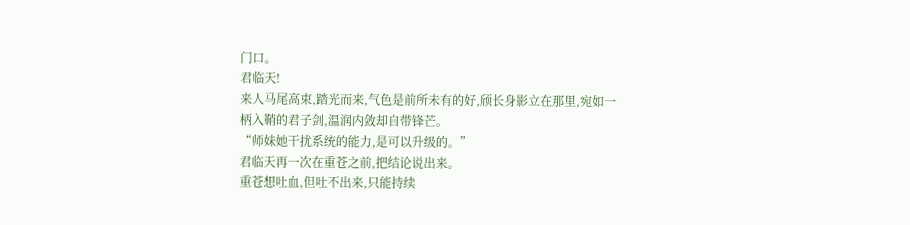门口。
君临天!
来人马尾高束,踏光而来,气色是前所未有的好,颀长身影立在那里,宛如一柄入鞘的君子剑,温润内敛却自带锋芒。
“师妹她干扰系统的能力,是可以升级的。”
君临天再一次在重苍之前,把结论说出来。
重苍想吐血,但吐不出来,只能持续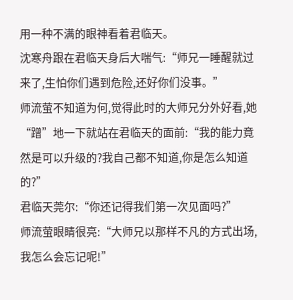用一种不满的眼神看着君临天。
沈寒舟跟在君临天身后大喘气:“师兄一睡醒就过来了,生怕你们遇到危险,还好你们没事。”
师流萤不知道为何,觉得此时的大师兄分外好看,她“蹭”地一下就站在君临天的面前:“我的能力竟然是可以升级的?我自己都不知道,你是怎么知道的?”
君临天莞尔:“你还记得我们第一次见面吗?”
师流萤眼睛很亮:“大师兄以那样不凡的方式出场,我怎么会忘记呢!”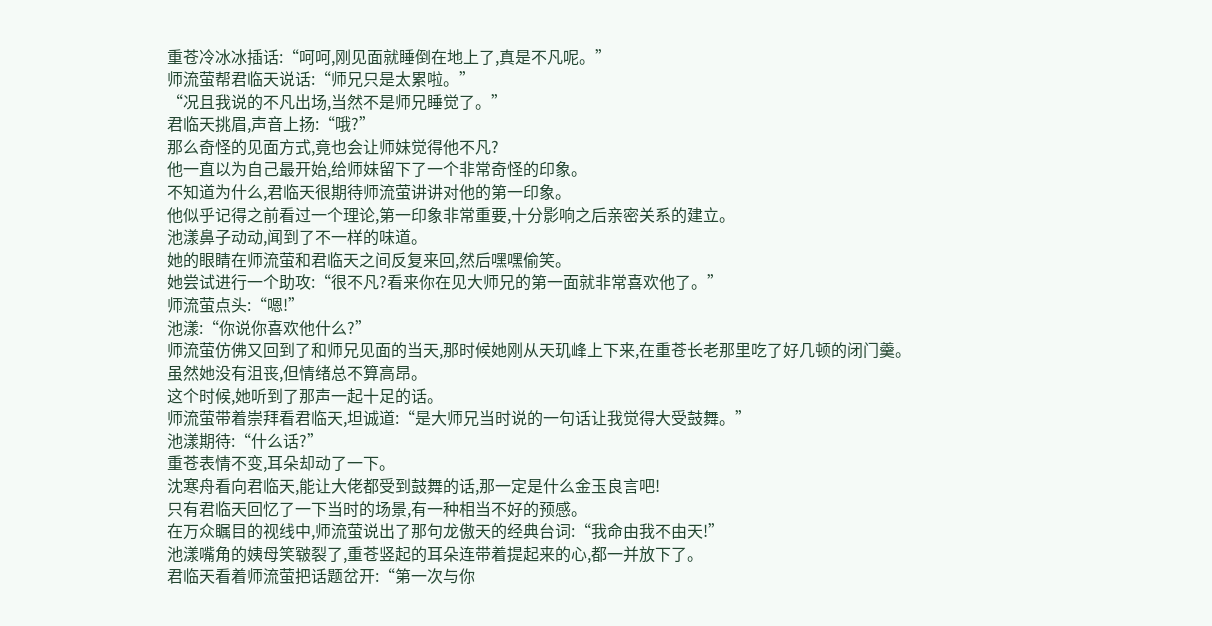重苍冷冰冰插话:“呵呵,刚见面就睡倒在地上了,真是不凡呢。”
师流萤帮君临天说话:“师兄只是太累啦。”
“况且我说的不凡出场,当然不是师兄睡觉了。”
君临天挑眉,声音上扬:“哦?”
那么奇怪的见面方式,竟也会让师妹觉得他不凡?
他一直以为自己最开始,给师妹留下了一个非常奇怪的印象。
不知道为什么,君临天很期待师流萤讲讲对他的第一印象。
他似乎记得之前看过一个理论,第一印象非常重要,十分影响之后亲密关系的建立。
池漾鼻子动动,闻到了不一样的味道。
她的眼睛在师流萤和君临天之间反复来回,然后嘿嘿偷笑。
她尝试进行一个助攻:“很不凡?看来你在见大师兄的第一面就非常喜欢他了。”
师流萤点头:“嗯!”
池漾:“你说你喜欢他什么?”
师流萤仿佛又回到了和师兄见面的当天,那时候她刚从天玑峰上下来,在重苍长老那里吃了好几顿的闭门羹。
虽然她没有沮丧,但情绪总不算高昂。
这个时候,她听到了那声一起十足的话。
师流萤带着崇拜看君临天,坦诚道:“是大师兄当时说的一句话让我觉得大受鼓舞。”
池漾期待:“什么话?”
重苍表情不变,耳朵却动了一下。
沈寒舟看向君临天,能让大佬都受到鼓舞的话,那一定是什么金玉良言吧!
只有君临天回忆了一下当时的场景,有一种相当不好的预感。
在万众瞩目的视线中,师流萤说出了那句龙傲天的经典台词:“我命由我不由天!”
池漾嘴角的姨母笑皲裂了,重苍竖起的耳朵连带着提起来的心,都一并放下了。
君临天看着师流萤把话题岔开:“第一次与你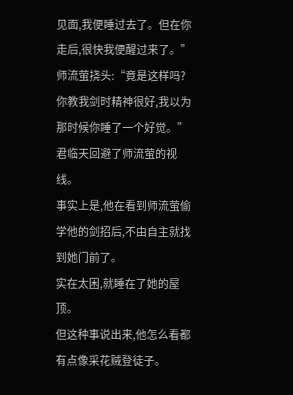见面,我便睡过去了。但在你走后,很快我便醒过来了。”
师流萤挠头:“竟是这样吗?你教我剑时精神很好,我以为那时候你睡了一个好觉。”
君临天回避了师流萤的视线。
事实上是,他在看到师流萤偷学他的剑招后,不由自主就找到她门前了。
实在太困,就睡在了她的屋顶。
但这种事说出来,他怎么看都有点像采花贼登徒子。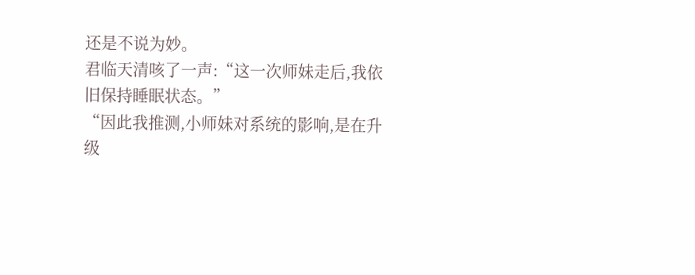还是不说为妙。
君临天清咳了一声:“这一次师妹走后,我依旧保持睡眠状态。”
“因此我推测,小师妹对系统的影响,是在升级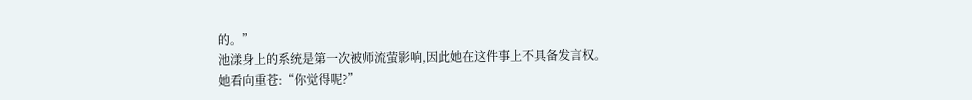的。”
池漾身上的系统是第一次被师流萤影响,因此她在这件事上不具备发言权。
她看向重苍:“你觉得呢?”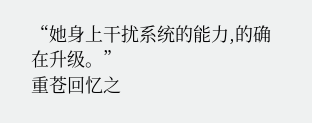“她身上干扰系统的能力,的确在升级。”
重苍回忆之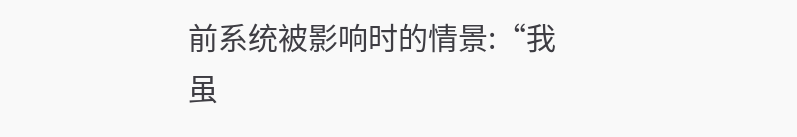前系统被影响时的情景:“我虽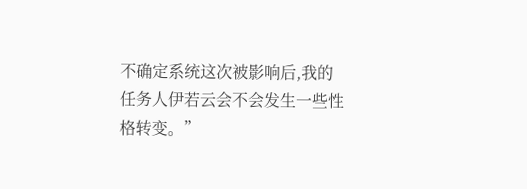不确定系统这次被影响后,我的任务人伊若云会不会发生一些性格转变。”